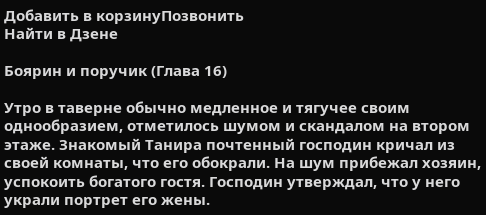Добавить в корзинуПозвонить
Найти в Дзене

Боярин и поручик (Глава 16)

Утро в таверне обычно медленное и тягучее своим однообразием, отметилось шумом и скандалом на втором этаже. Знакомый Танира почтенный господин кричал из своей комнаты, что его обокрали. На шум прибежал хозяин, успокоить богатого гостя. Господин утверждал, что у него украли портрет его жены.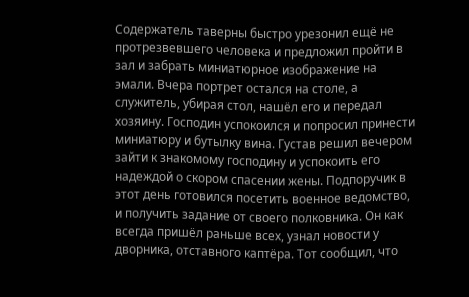Содержатель таверны быстро урезонил ещё не протрезвевшего человека и предложил пройти в зал и забрать миниатюрное изображение на эмали. Вчера портрет остался на столе, а служитель, убирая стол, нашёл его и передал хозяину. Господин успокоился и попросил принести миниатюру и бутылку вина. Густав решил вечером зайти к знакомому господину и успокоить его надеждой о скором спасении жены. Подпоручик в этот день готовился посетить военное ведомство, и получить задание от своего полковника. Он как всегда пришёл раньше всех, узнал новости у дворника, отставного каптёра. Тот сообщил, что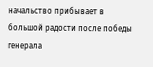начальство прибывает в большой радости после победы генерала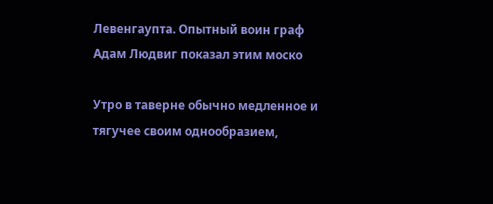Левенгаупта. Опытный воин граф Адам Людвиг показал этим моско

Утро в таверне обычно медленное и тягучее своим однообразием,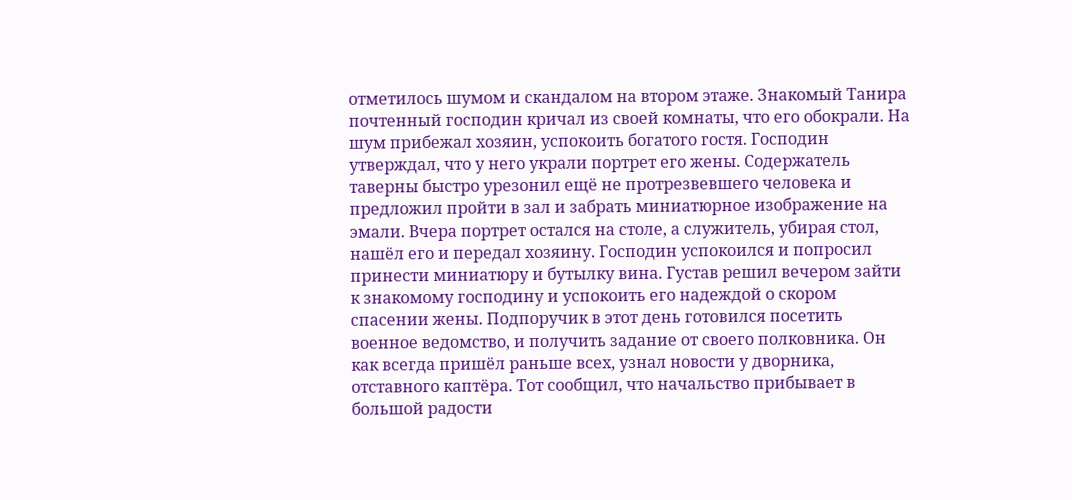отметилось шумом и скандалом на втором этаже. Знакомый Танира почтенный господин кричал из своей комнаты, что его обокрали. На шум прибежал хозяин, успокоить богатого гостя. Господин утверждал, что у него украли портрет его жены. Содержатель таверны быстро урезонил ещё не протрезвевшего человека и предложил пройти в зал и забрать миниатюрное изображение на эмали. Вчера портрет остался на столе, а служитель, убирая стол, нашёл его и передал хозяину. Господин успокоился и попросил принести миниатюру и бутылку вина. Густав решил вечером зайти к знакомому господину и успокоить его надеждой о скором спасении жены. Подпоручик в этот день готовился посетить военное ведомство, и получить задание от своего полковника. Он как всегда пришёл раньше всех, узнал новости у дворника, отставного каптёра. Тот сообщил, что начальство прибывает в большой радости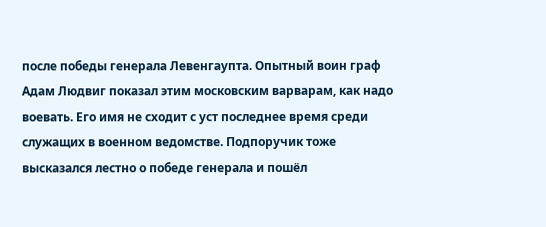после победы генерала Левенгаупта. Опытный воин граф Адам Людвиг показал этим московским варварам, как надо воевать. Его имя не сходит с уст последнее время среди служащих в военном ведомстве. Подпоручик тоже высказался лестно о победе генерала и пошёл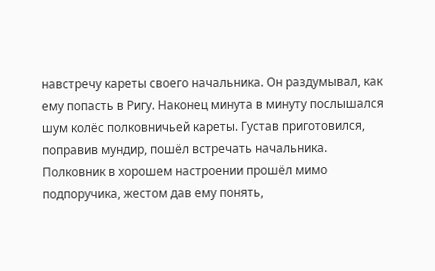навстречу кареты своего начальника. Он раздумывал, как ему попасть в Ригу. Наконец минута в минуту послышался шум колёс полковничьей кареты. Густав приготовился, поправив мундир, пошёл встречать начальника. Полковник в хорошем настроении прошёл мимо подпоручика, жестом дав ему понять,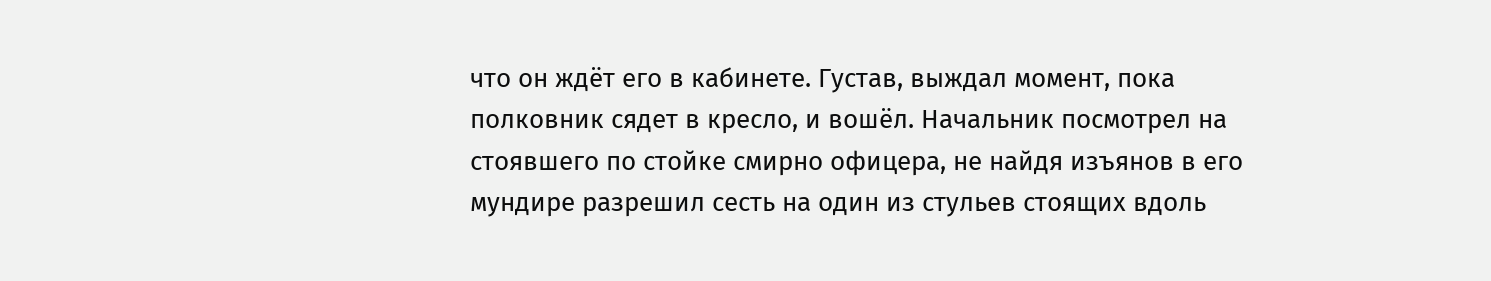что он ждёт его в кабинете. Густав, выждал момент, пока полковник сядет в кресло, и вошёл. Начальник посмотрел на стоявшего по стойке смирно офицера, не найдя изъянов в его мундире разрешил сесть на один из стульев стоящих вдоль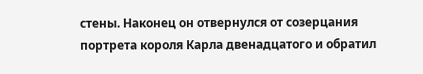стены. Наконец он отвернулся от созерцания портрета короля Карла двенадцатого и обратил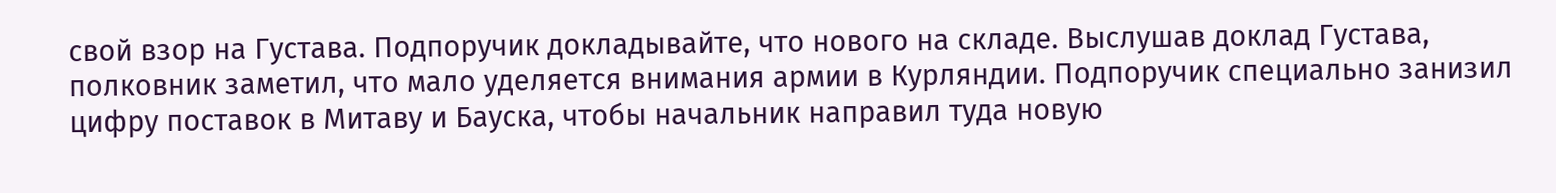свой взор на Густава. Подпоручик докладывайте, что нового на складе. Выслушав доклад Густава, полковник заметил, что мало уделяется внимания армии в Курляндии. Подпоручик специально занизил цифру поставок в Митаву и Бауска, чтобы начальник направил туда новую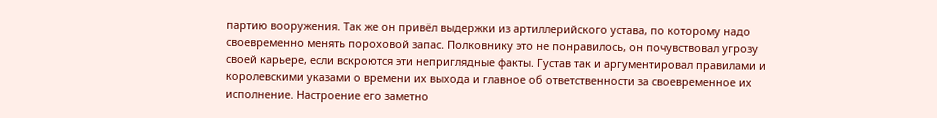партию вооружения. Так же он привёл выдержки из артиллерийского устава, по которому надо своевременно менять пороховой запас. Полковнику это не понравилось, он почувствовал угрозу своей карьере, если вскроются эти неприглядные факты. Густав так и аргументировал правилами и королевскими указами о времени их выхода и главное об ответственности за своевременное их исполнение. Настроение его заметно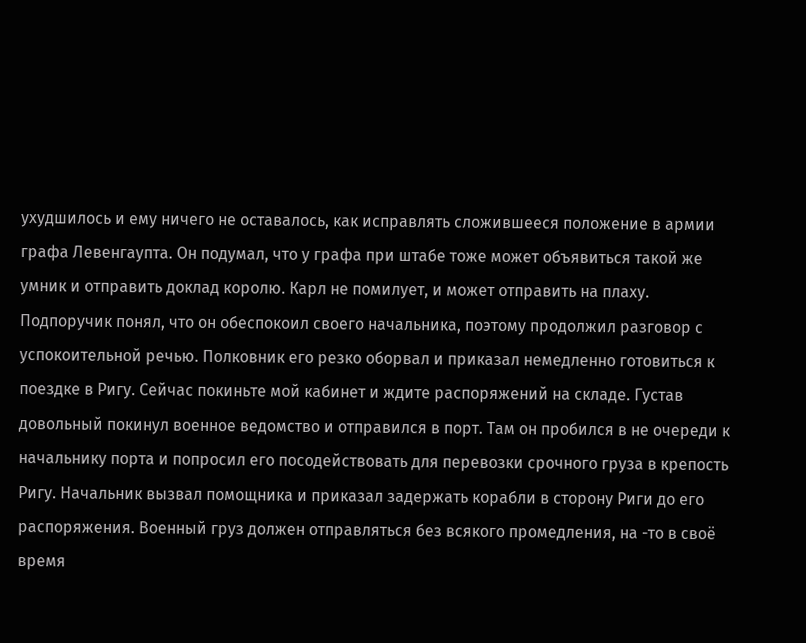ухудшилось и ему ничего не оставалось, как исправлять сложившееся положение в армии графа Левенгаупта. Он подумал, что у графа при штабе тоже может объявиться такой же умник и отправить доклад королю. Карл не помилует, и может отправить на плаху. Подпоручик понял, что он обеспокоил своего начальника, поэтому продолжил разговор с успокоительной речью. Полковник его резко оборвал и приказал немедленно готовиться к поездке в Ригу. Сейчас покиньте мой кабинет и ждите распоряжений на складе. Густав довольный покинул военное ведомство и отправился в порт. Там он пробился в не очереди к начальнику порта и попросил его посодействовать для перевозки срочного груза в крепость Ригу. Начальник вызвал помощника и приказал задержать корабли в сторону Риги до его распоряжения. Военный груз должен отправляться без всякого промедления, на -то в своё время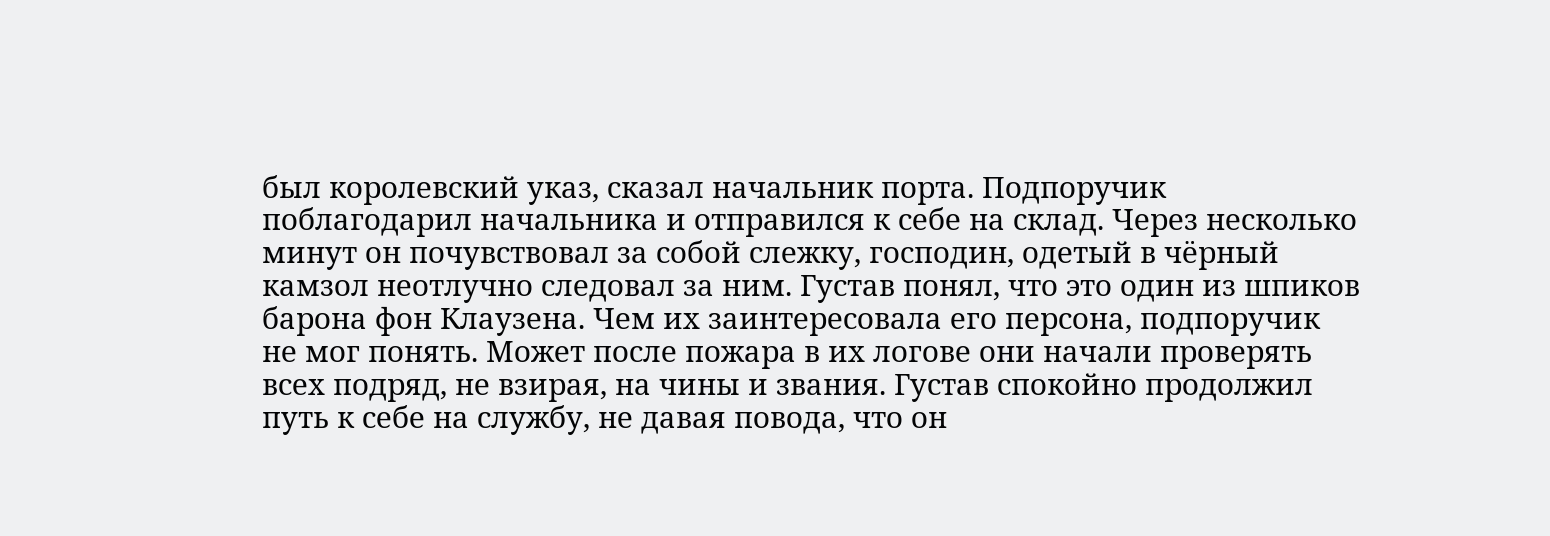был королевский указ, сказал начальник порта. Подпоручик поблагодарил начальника и отправился к себе на склад. Через несколько минут он почувствовал за собой слежку, господин, одетый в чёрный камзол неотлучно следовал за ним. Густав понял, что это один из шпиков барона фон Клаузена. Чем их заинтересовала его персона, подпоручик не мог понять. Может после пожара в их логове они начали проверять всех подряд, не взирая, на чины и звания. Густав спокойно продолжил путь к себе на службу, не давая повода, что он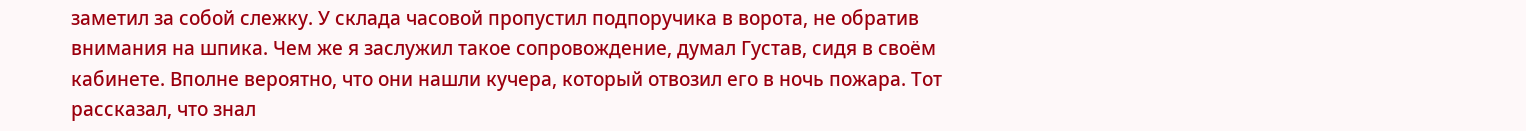заметил за собой слежку. У склада часовой пропустил подпоручика в ворота, не обратив внимания на шпика. Чем же я заслужил такое сопровождение, думал Густав, сидя в своём кабинете. Вполне вероятно, что они нашли кучера, который отвозил его в ночь пожара. Тот рассказал, что знал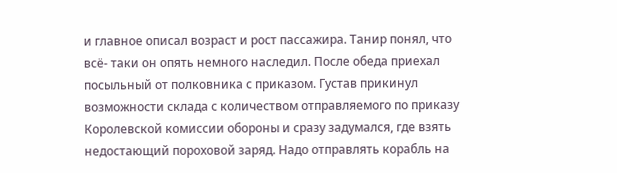и главное описал возраст и рост пассажира. Танир понял, что всё- таки он опять немного наследил. После обеда приехал посыльный от полковника с приказом. Густав прикинул возможности склада с количеством отправляемого по приказу Королевской комиссии обороны и сразу задумался, где взять недостающий пороховой заряд. Надо отправлять корабль на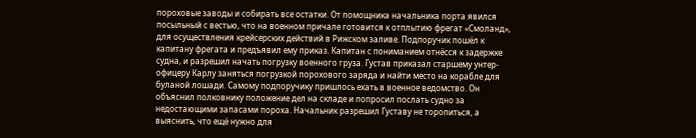пороховые заводы и собирать все остатки. От помощника начальника порта явился посыльный с вестью, что на военном причале готовится к отплытию фрегат «Смоланд», для осуществления крейсерских действий в Рижском заливе. Подпоручик пошёл к капитану фрегата и предъявил ему приказ. Капитан с пониманием отнёсся к задержке судна, и разрешил начать погрузку военного груза. Густав приказал старшему унтер-офицеру Карлу заняться погрузкой порохового заряда и найти место на корабле для буланой лошади. Самому подпоручику пришлось ехать в военное ведомство. Он объяснил полковнику положение дел на складе и попросил послать судно за недостающими запасами пороха. Начальник разрешил Густаву не торопиться, а выяснить, что ещё нужно для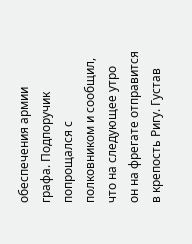обеспечения армии графа. Подпоручик попрощался с полковником и сообщил, что на следующее утро он на фрегате отправится в крепость Ригу. Густав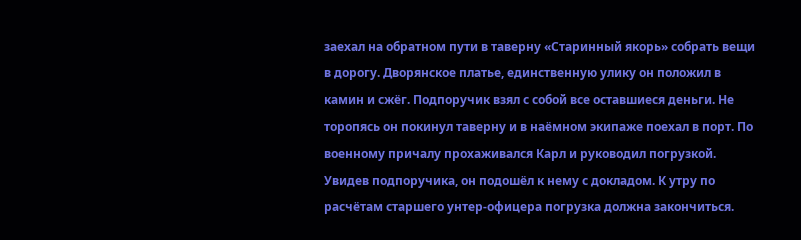заехал на обратном пути в таверну «Старинный якорь» собрать вещи в дорогу. Дворянское платье, единственную улику он положил в камин и сжёг. Подпоручик взял с собой все оставшиеся деньги. Не торопясь он покинул таверну и в наёмном экипаже поехал в порт. По военному причалу прохаживался Карл и руководил погрузкой. Увидев подпоручика, он подошёл к нему с докладом. К утру по расчётам старшего унтер-офицера погрузка должна закончиться.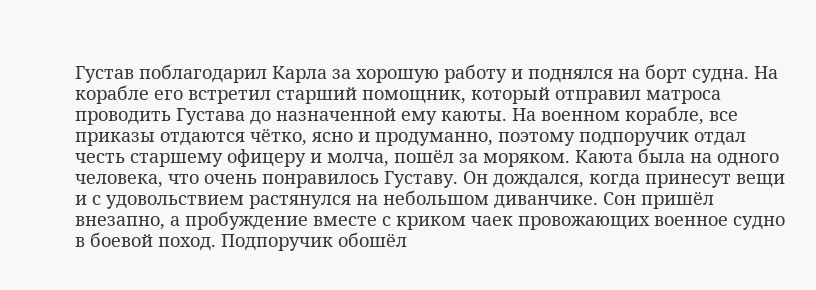Густав поблагодарил Карла за хорошую работу и поднялся на борт судна. На корабле его встретил старший помощник, который отправил матроса проводить Густава до назначенной ему каюты. На военном корабле, все приказы отдаются чётко, ясно и продуманно, поэтому подпоручик отдал честь старшему офицеру и молча, пошёл за моряком. Каюта была на одного человека, что очень понравилось Густаву. Он дождался, когда принесут вещи и с удовольствием растянулся на небольшом диванчике. Сон пришёл внезапно, а пробуждение вместе с криком чаек провожающих военное судно в боевой поход. Подпоручик обошёл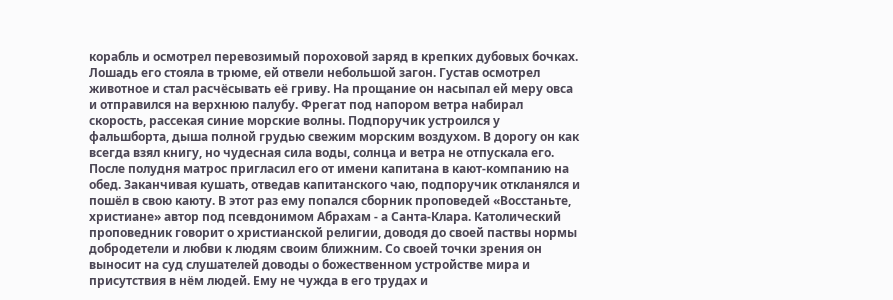корабль и осмотрел перевозимый пороховой заряд в крепких дубовых бочках. Лошадь его стояла в трюме, ей отвели небольшой загон. Густав осмотрел животное и стал расчёсывать её гриву. На прощание он насыпал ей меру овса и отправился на верхнюю палубу. Фрегат под напором ветра набирал скорость, рассекая синие морские волны. Подпоручик устроился у фальшборта, дыша полной грудью свежим морским воздухом. В дорогу он как всегда взял книгу, но чудесная сила воды, солнца и ветра не отпускала его. После полудня матрос пригласил его от имени капитана в кают-компанию на обед. Заканчивая кушать, отведав капитанского чаю, подпоручик откланялся и пошёл в свою каюту. В этот раз ему попался сборник проповедей «Восстаньте, христиане» автор под псевдонимом Абрахам - а Санта-Клара. Католический проповедник говорит о христианской религии, доводя до своей паствы нормы добродетели и любви к людям своим ближним. Со своей точки зрения он выносит на суд слушателей доводы о божественном устройстве мира и присутствия в нём людей. Ему не чужда в его трудах и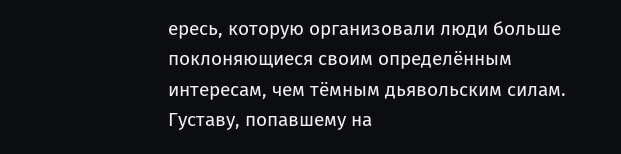ересь, которую организовали люди больше поклоняющиеся своим определённым интересам, чем тёмным дьявольским силам. Густаву, попавшему на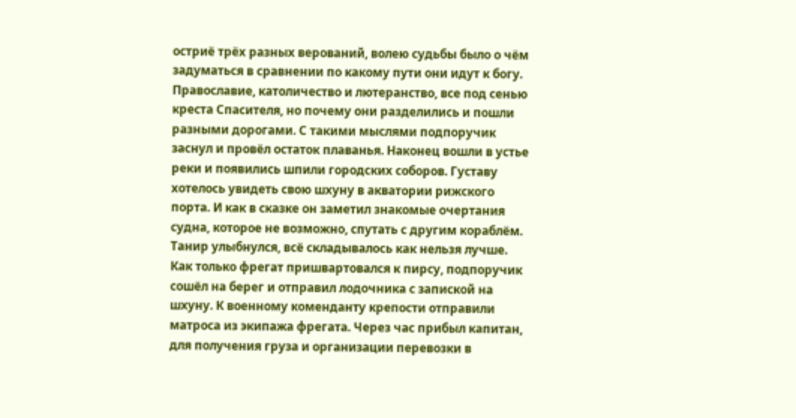остриё трёх разных верований, волею судьбы было о чём задуматься в сравнении по какому пути они идут к богу. Православие, католичество и лютеранство, все под сенью креста Спасителя, но почему они разделились и пошли разными дорогами. С такими мыслями подпоручик заснул и провёл остаток плаванья. Наконец вошли в устье реки и появились шпили городских соборов. Густаву хотелось увидеть свою шхуну в акватории рижского порта. И как в сказке он заметил знакомые очертания судна, которое не возможно, спутать с другим кораблём. Танир улыбнулся, всё складывалось как нельзя лучше. Как только фрегат пришвартовался к пирсу, подпоручик сошёл на берег и отправил лодочника с запиской на шхуну. К военному коменданту крепости отправили матроса из экипажа фрегата. Через час прибыл капитан, для получения груза и организации перевозки в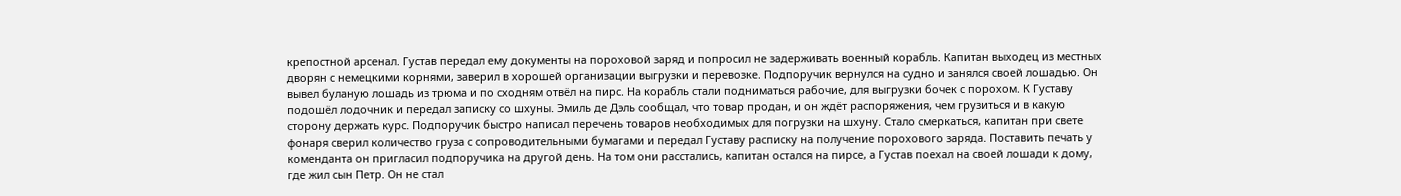крепостной арсенал. Густав передал ему документы на пороховой заряд и попросил не задерживать военный корабль. Капитан выходец из местных дворян с немецкими корнями, заверил в хорошей организации выгрузки и перевозке. Подпоручик вернулся на судно и занялся своей лошадью. Он вывел буланую лошадь из трюма и по сходням отвёл на пирс. На корабль стали подниматься рабочие, для выгрузки бочек с порохом. К Густаву подошёл лодочник и передал записку со шхуны. Эмиль де Дэль сообщал, что товар продан, и он ждёт распоряжения, чем грузиться и в какую сторону держать курс. Подпоручик быстро написал перечень товаров необходимых для погрузки на шхуну. Стало смеркаться, капитан при свете фонаря сверил количество груза с сопроводительными бумагами и передал Густаву расписку на получение порохового заряда. Поставить печать у коменданта он пригласил подпоручика на другой день. На том они расстались, капитан остался на пирсе, а Густав поехал на своей лошади к дому, где жил сын Петр. Он не стал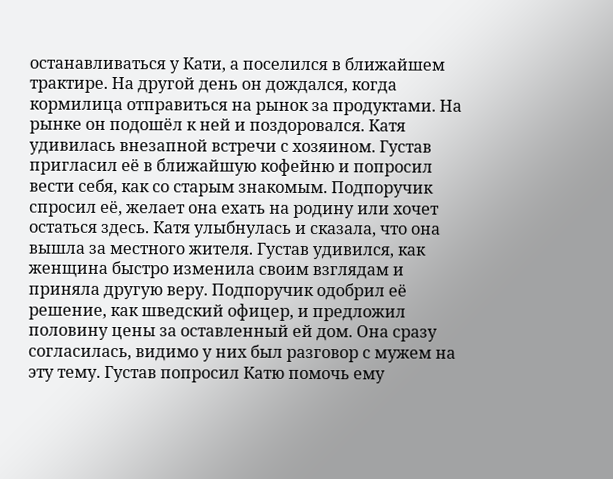останавливаться у Кати, а поселился в ближайшем трактире. На другой день он дождался, когда кормилица отправиться на рынок за продуктами. На рынке он подошёл к ней и поздоровался. Катя удивилась внезапной встречи с хозяином. Густав пригласил её в ближайшую кофейню и попросил вести себя, как со старым знакомым. Подпоручик спросил её, желает она ехать на родину или хочет остаться здесь. Катя улыбнулась и сказала, что она вышла за местного жителя. Густав удивился, как женщина быстро изменила своим взглядам и приняла другую веру. Подпоручик одобрил её решение, как шведский офицер, и предложил половину цены за оставленный ей дом. Она сразу согласилась, видимо у них был разговор с мужем на эту тему. Густав попросил Катю помочь ему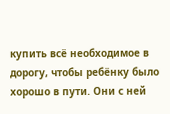купить всё необходимое в дорогу, чтобы ребёнку было хорошо в пути. Они с ней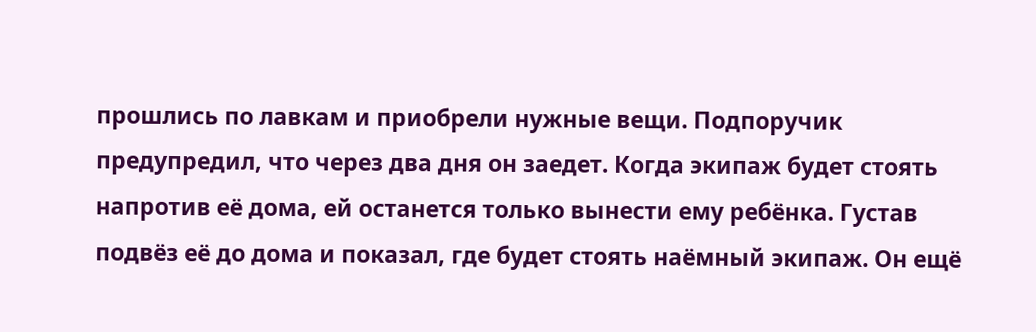прошлись по лавкам и приобрели нужные вещи. Подпоручик предупредил, что через два дня он заедет. Когда экипаж будет стоять напротив её дома, ей останется только вынести ему ребёнка. Густав подвёз её до дома и показал, где будет стоять наёмный экипаж. Он ещё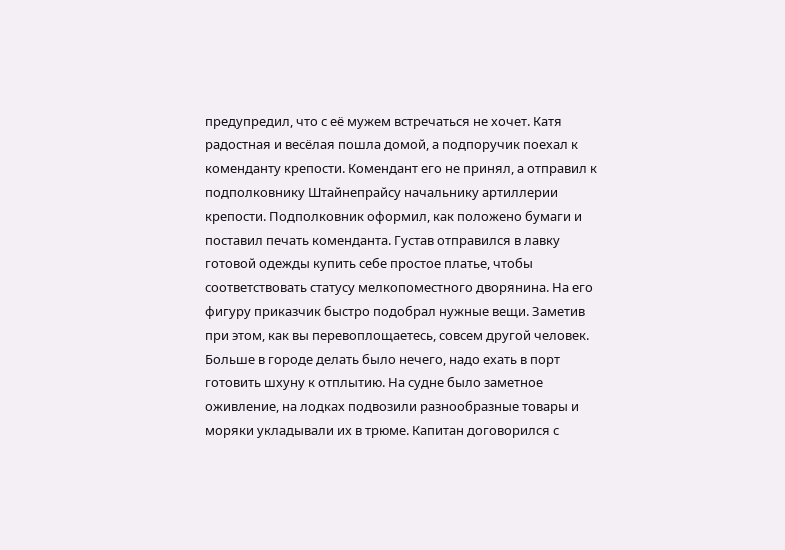предупредил, что с её мужем встречаться не хочет. Катя радостная и весёлая пошла домой, а подпоручик поехал к коменданту крепости. Комендант его не принял, а отправил к подполковнику Штайнепрайсу начальнику артиллерии крепости. Подполковник оформил, как положено бумаги и поставил печать коменданта. Густав отправился в лавку готовой одежды купить себе простое платье, чтобы соответствовать статусу мелкопоместного дворянина. На его фигуру приказчик быстро подобрал нужные вещи. Заметив при этом, как вы перевоплощаетесь, совсем другой человек. Больше в городе делать было нечего, надо ехать в порт готовить шхуну к отплытию. На судне было заметное оживление, на лодках подвозили разнообразные товары и моряки укладывали их в трюме. Капитан договорился с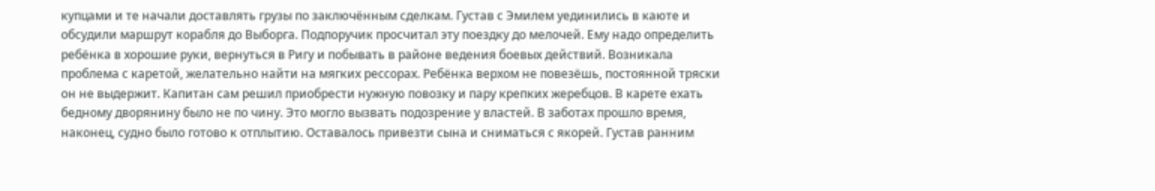купцами и те начали доставлять грузы по заключённым сделкам. Густав с Эмилем уединились в каюте и обсудили маршрут корабля до Выборга. Подпоручик просчитал эту поездку до мелочей. Ему надо определить ребёнка в хорошие руки, вернуться в Ригу и побывать в районе ведения боевых действий. Возникала проблема с каретой, желательно найти на мягких рессорах. Ребёнка верхом не повезёшь, постоянной тряски он не выдержит. Капитан сам решил приобрести нужную повозку и пару крепких жеребцов. В карете ехать бедному дворянину было не по чину. Это могло вызвать подозрение у властей. В заботах прошло время, наконец, судно было готово к отплытию. Оставалось привезти сына и сниматься с якорей. Густав ранним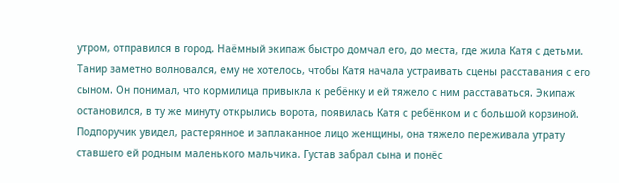утром, отправился в город. Наёмный экипаж быстро домчал его, до места, где жила Катя с детьми. Танир заметно волновался, ему не хотелось, чтобы Катя начала устраивать сцены расставания с его сыном. Он понимал, что кормилица привыкла к ребёнку и ей тяжело с ним расставаться. Экипаж остановился, в ту же минуту открылись ворота, появилась Катя с ребёнком и с большой корзиной. Подпоручик увидел, растерянное и заплаканное лицо женщины, она тяжело переживала утрату ставшего ей родным маленького мальчика. Густав забрал сына и понёс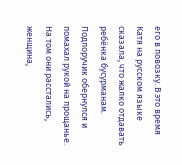его в повозку. В это время Катя на русском языке сказала, что жалко отдавать ребёнка бусурманам. Подпоручик обернулся и помахал рукой на прощанье. На том они расстались, женщина,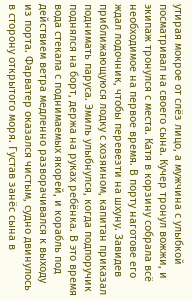утирая мокрое от слёз лицо, а мужчина с улыбкой посматривал на своего сына. Кучер тронул вожжи, и экипаж тронулся с места. Катя в корзину собрала всё необходимое на первое время. В порту наготове его ждал лодочник, чтобы перевезти на шхуну. Завидев приближающуюся лодку с хозяином, капитан приказал поднимать паруса. Эмиль улыбнулся, когда подпоручик поднялся на борт, держа на руках ребёнка. В это время вода стекала с поднимаемых якорей, и корабль под действием ветра медленно разворачивался к выходу из порта. Фарватер оказался чистым, судно двинулось в сторону открытого моря. Густав занёс сына в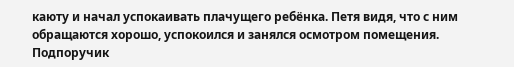каюту и начал успокаивать плачущего ребёнка. Петя видя, что с ним обращаются хорошо, успокоился и занялся осмотром помещения. Подпоручик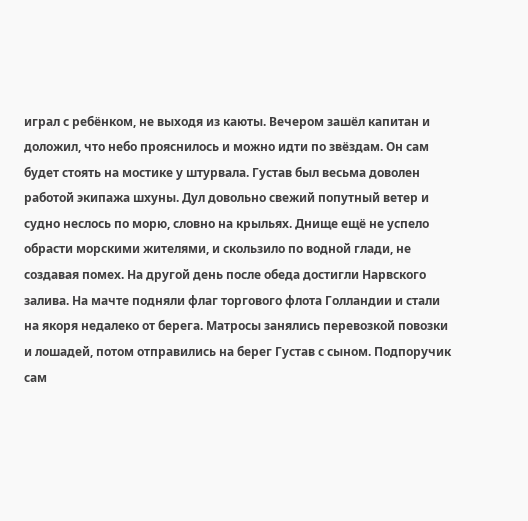играл с ребёнком, не выходя из каюты. Вечером зашёл капитан и доложил, что небо прояснилось и можно идти по звёздам. Он сам будет стоять на мостике у штурвала. Густав был весьма доволен работой экипажа шхуны. Дул довольно свежий попутный ветер и судно неслось по морю, словно на крыльях. Днище ещё не успело обрасти морскими жителями, и скользило по водной глади, не создавая помех. На другой день после обеда достигли Нарвского залива. На мачте подняли флаг торгового флота Голландии и стали на якоря недалеко от берега. Матросы занялись перевозкой повозки и лошадей, потом отправились на берег Густав с сыном. Подпоручик сам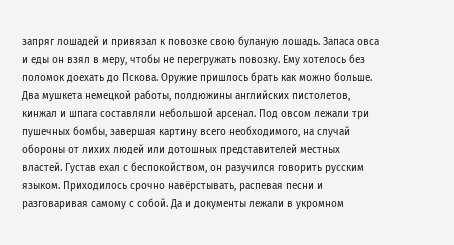запряг лошадей и привязал к повозке свою буланую лошадь. Запаса овса и еды он взял в меру, чтобы не перегружать повозку. Ему хотелось без поломок доехать до Пскова. Оружие пришлось брать как можно больше. Два мушкета немецкой работы, полдюжины английских пистолетов, кинжал и шпага составляли небольшой арсенал. Под овсом лежали три пушечных бомбы, завершая картину всего необходимого, на случай обороны от лихих людей или дотошных представителей местных властей. Густав ехал с беспокойством, он разучился говорить русским языком. Приходилось срочно навёрстывать, распевая песни и разговаривая самому с собой. Да и документы лежали в укромном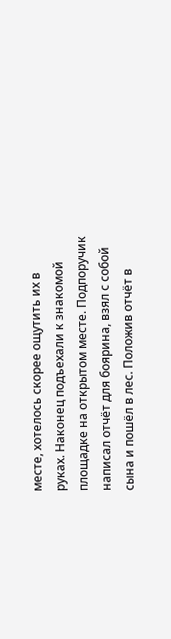месте, хотелось скорее ощутить их в руках. Наконец подъехали к знакомой площадке на открытом месте. Подпоручик написал отчёт для боярина, взял с собой сына и пошёл в лес. Положив отчёт в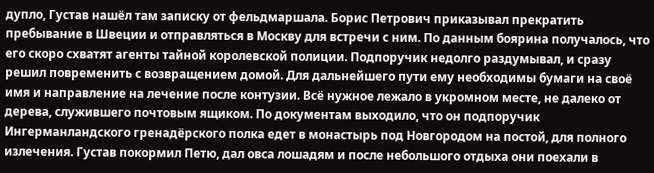дупло, Густав нашёл там записку от фельдмаршала. Борис Петрович приказывал прекратить пребывание в Швеции и отправляться в Москву для встречи с ним. По данным боярина получалось, что его скоро схватят агенты тайной королевской полиции. Подпоручик недолго раздумывал, и сразу решил повременить с возвращением домой. Для дальнейшего пути ему необходимы бумаги на своё имя и направление на лечение после контузии. Всё нужное лежало в укромном месте, не далеко от дерева, служившего почтовым ящиком. По документам выходило, что он подпоручик Ингерманландского гренадёрского полка едет в монастырь под Новгородом на постой, для полного излечения. Густав покормил Петю, дал овса лошадям и после небольшого отдыха они поехали в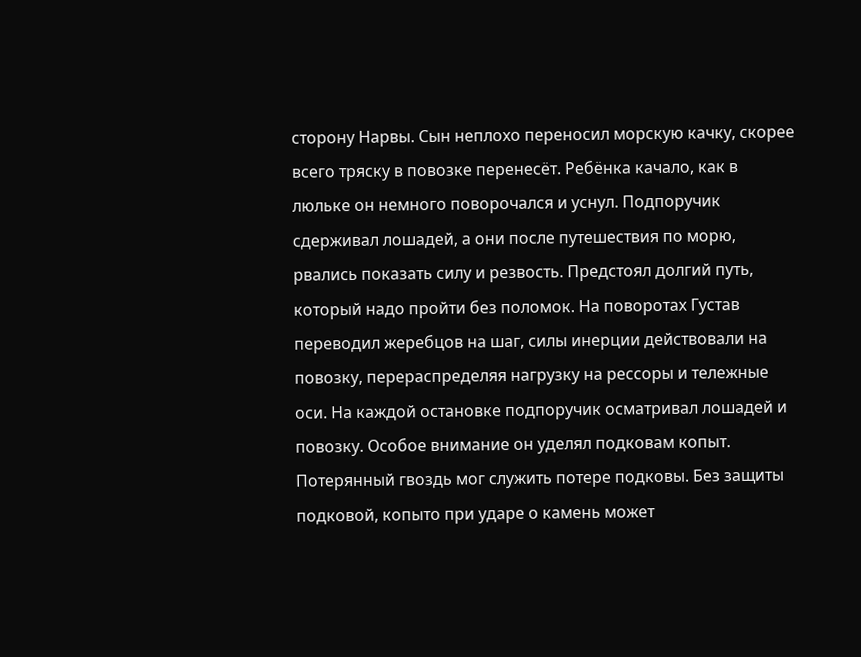сторону Нарвы. Сын неплохо переносил морскую качку, скорее всего тряску в повозке перенесёт. Ребёнка качало, как в люльке он немного поворочался и уснул. Подпоручик сдерживал лошадей, а они после путешествия по морю, рвались показать силу и резвость. Предстоял долгий путь, который надо пройти без поломок. На поворотах Густав переводил жеребцов на шаг, силы инерции действовали на повозку, перераспределяя нагрузку на рессоры и тележные оси. На каждой остановке подпоручик осматривал лошадей и повозку. Особое внимание он уделял подковам копыт. Потерянный гвоздь мог служить потере подковы. Без защиты подковой, копыто при ударе о камень может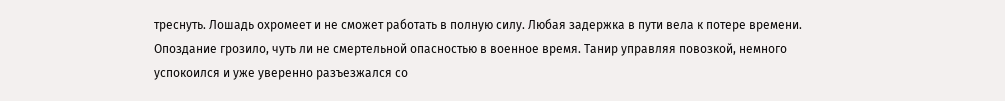треснуть. Лошадь охромеет и не сможет работать в полную силу. Любая задержка в пути вела к потере времени. Опоздание грозило, чуть ли не смертельной опасностью в военное время. Танир управляя повозкой, немного успокоился и уже уверенно разъезжался со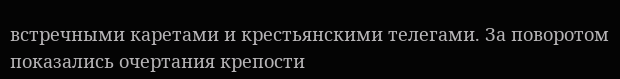встречными каретами и крестьянскими телегами. За поворотом показались очертания крепости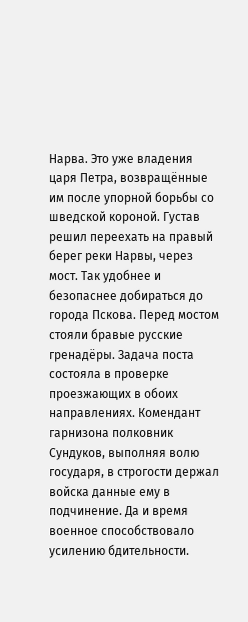Нарва. Это уже владения царя Петра, возвращённые им после упорной борьбы со шведской короной. Густав решил переехать на правый берег реки Нарвы, через мост. Так удобнее и безопаснее добираться до города Пскова. Перед мостом стояли бравые русские гренадёры. Задача поста состояла в проверке проезжающих в обоих направлениях. Комендант гарнизона полковник Сундуков, выполняя волю государя, в строгости держал войска данные ему в подчинение. Да и время военное способствовало усилению бдительности.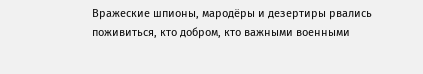Вражеские шпионы, мародёры и дезертиры рвались поживиться, кто добром, кто важными военными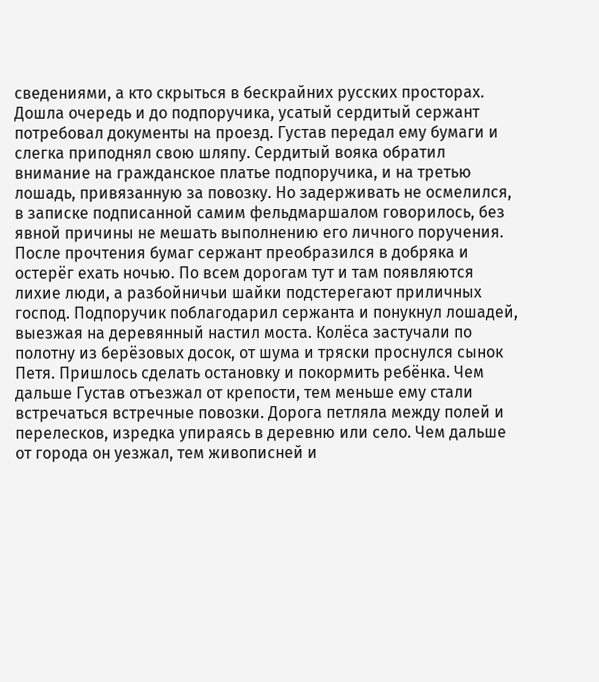сведениями, а кто скрыться в бескрайних русских просторах. Дошла очередь и до подпоручика, усатый сердитый сержант потребовал документы на проезд. Густав передал ему бумаги и слегка приподнял свою шляпу. Сердитый вояка обратил внимание на гражданское платье подпоручика, и на третью лошадь, привязанную за повозку. Но задерживать не осмелился, в записке подписанной самим фельдмаршалом говорилось, без явной причины не мешать выполнению его личного поручения. После прочтения бумаг сержант преобразился в добряка и остерёг ехать ночью. По всем дорогам тут и там появляются лихие люди, а разбойничьи шайки подстерегают приличных господ. Подпоручик поблагодарил сержанта и понукнул лошадей, выезжая на деревянный настил моста. Колёса застучали по полотну из берёзовых досок, от шума и тряски проснулся сынок Петя. Пришлось сделать остановку и покормить ребёнка. Чем дальше Густав отъезжал от крепости, тем меньше ему стали встречаться встречные повозки. Дорога петляла между полей и перелесков, изредка упираясь в деревню или село. Чем дальше от города он уезжал, тем живописней и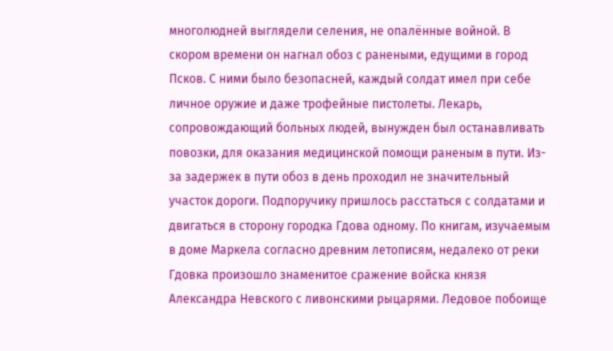многолюдней выглядели селения, не опалённые войной. В скором времени он нагнал обоз с ранеными, едущими в город Псков. С ними было безопасней, каждый солдат имел при себе личное оружие и даже трофейные пистолеты. Лекарь, сопровождающий больных людей, вынужден был останавливать повозки, для оказания медицинской помощи раненым в пути. Из-за задержек в пути обоз в день проходил не значительный участок дороги. Подпоручику пришлось расстаться с солдатами и двигаться в сторону городка Гдова одному. По книгам, изучаемым в доме Маркела согласно древним летописям, недалеко от реки Гдовка произошло знаменитое сражение войска князя Александра Невского с ливонскими рыцарями. Ледовое побоище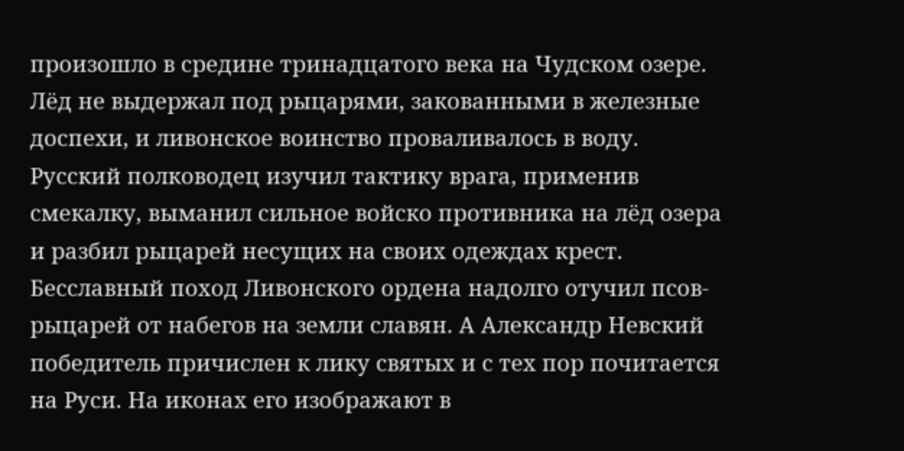произошло в средине тринадцатого века на Чудском озере. Лёд не выдержал под рыцарями, закованными в железные доспехи, и ливонское воинство проваливалось в воду. Русский полководец изучил тактику врага, применив смекалку, выманил сильное войско противника на лёд озера и разбил рыцарей несущих на своих одеждах крест. Бесславный поход Ливонского ордена надолго отучил псов-рыцарей от набегов на земли славян. А Александр Невский победитель причислен к лику святых и с тех пор почитается на Руси. На иконах его изображают в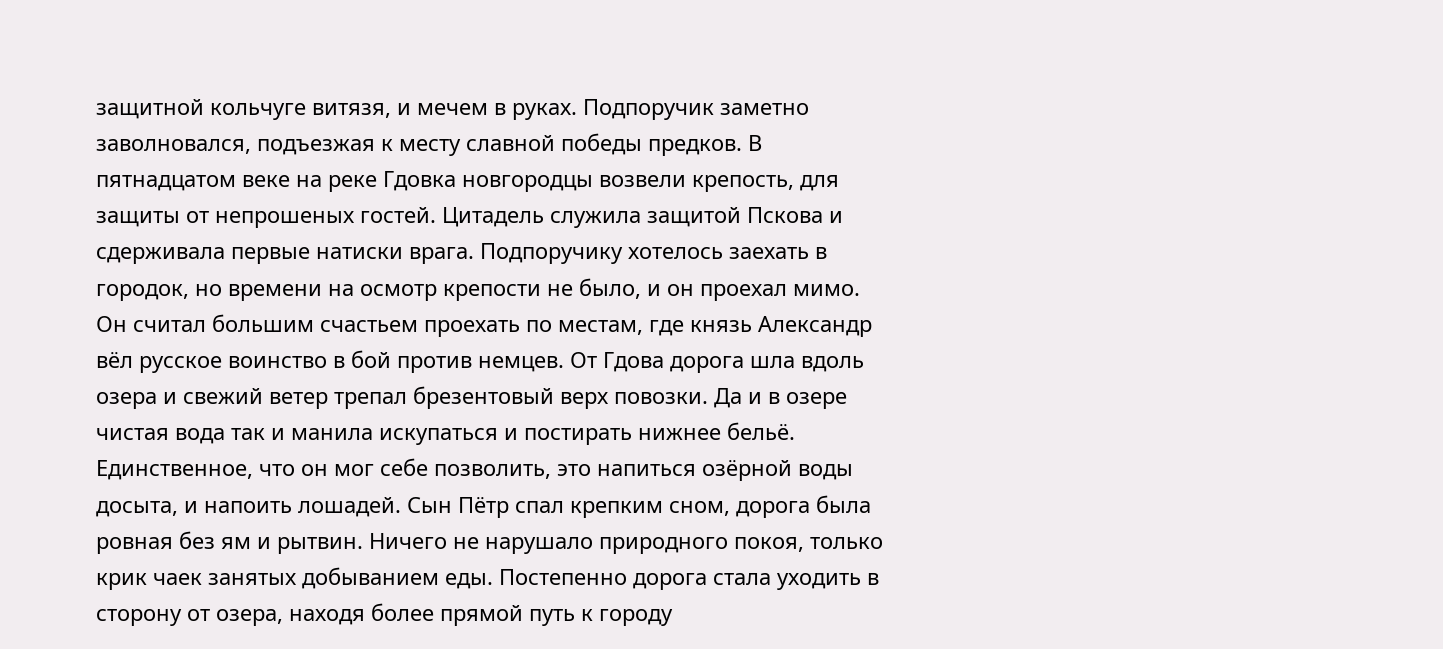защитной кольчуге витязя, и мечем в руках. Подпоручик заметно заволновался, подъезжая к месту славной победы предков. В пятнадцатом веке на реке Гдовка новгородцы возвели крепость, для защиты от непрошеных гостей. Цитадель служила защитой Пскова и сдерживала первые натиски врага. Подпоручику хотелось заехать в городок, но времени на осмотр крепости не было, и он проехал мимо. Он считал большим счастьем проехать по местам, где князь Александр вёл русское воинство в бой против немцев. От Гдова дорога шла вдоль озера и свежий ветер трепал брезентовый верх повозки. Да и в озере чистая вода так и манила искупаться и постирать нижнее бельё. Единственное, что он мог себе позволить, это напиться озёрной воды досыта, и напоить лошадей. Сын Пётр спал крепким сном, дорога была ровная без ям и рытвин. Ничего не нарушало природного покоя, только крик чаек занятых добыванием еды. Постепенно дорога стала уходить в сторону от озера, находя более прямой путь к городу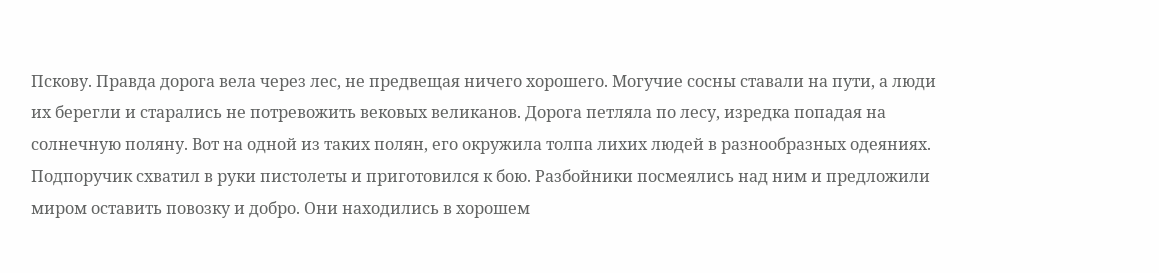Пскову. Правда дорога вела через лес, не предвещая ничего хорошего. Могучие сосны ставали на пути, а люди их берегли и старались не потревожить вековых великанов. Дорога петляла по лесу, изредка попадая на солнечную поляну. Вот на одной из таких полян, его окружила толпа лихих людей в разнообразных одеяниях. Подпоручик схватил в руки пистолеты и приготовился к бою. Разбойники посмеялись над ним и предложили миром оставить повозку и добро. Они находились в хорошем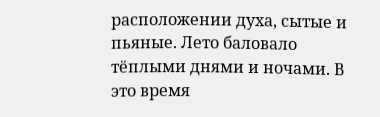расположении духа, сытые и пьяные. Лето баловало тёплыми днями и ночами. В это время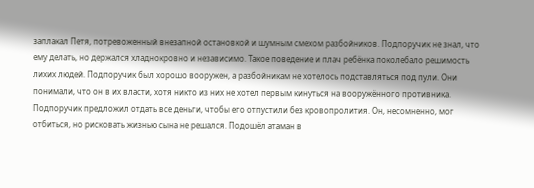заплакал Петя, потревоженный внезапной остановкой и шумным смехом разбойников. Подпоручик не знал, что ему делать, но держался хладнокровно и независимо. Такое поведение и плач ребёнка поколебало решимость лихих людей. Подпоручик был хорошо вооружен, а разбойникам не хотелось подставляться под пули. Они понимали, что он в их власти, хотя никто из них не хотел первым кинуться на вооружённого противника. Подпоручик предложил отдать все деньги, чтобы его отпустили без кровопролития. Он, несомненно, мог отбиться, но рисковать жизнью сына не решался. Подошёл атаман в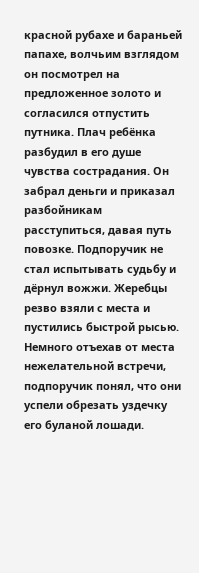красной рубахе и бараньей папахе, волчьим взглядом он посмотрел на предложенное золото и согласился отпустить путника. Плач ребёнка разбудил в его душе чувства сострадания. Он забрал деньги и приказал разбойникам расступиться, давая путь повозке. Подпоручик не стал испытывать судьбу и дёрнул вожжи. Жеребцы резво взяли с места и пустились быстрой рысью. Немного отъехав от места нежелательной встречи, подпоручик понял, что они успели обрезать уздечку его буланой лошади.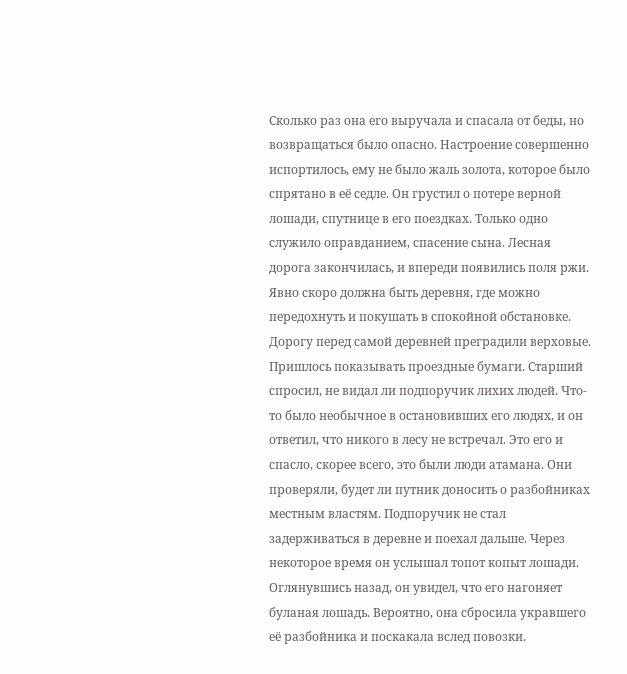Сколько раз она его выручала и спасала от беды, но возвращаться было опасно. Настроение совершенно испортилось, ему не было жаль золота, которое было спрятано в её седле. Он грустил о потере верной лошади, спутнице в его поездках. Только одно служило оправданием, спасение сына. Лесная дорога закончилась, и впереди появились поля ржи. Явно скоро должна быть деревня, где можно передохнуть и покушать в спокойной обстановке. Дорогу перед самой деревней преградили верховые. Пришлось показывать проездные бумаги. Старший спросил, не видал ли подпоручик лихих людей. Что-то было необычное в остановивших его людях, и он ответил, что никого в лесу не встречал. Это его и спасло, скорее всего, это были люди атамана. Они проверяли, будет ли путник доносить о разбойниках местным властям. Подпоручик не стал задерживаться в деревне и поехал дальше. Через некоторое время он услышал топот копыт лошади. Оглянувшись назад, он увидел, что его нагоняет буланая лошадь. Вероятно, она сбросила укравшего её разбойника и поскакала вслед повозки.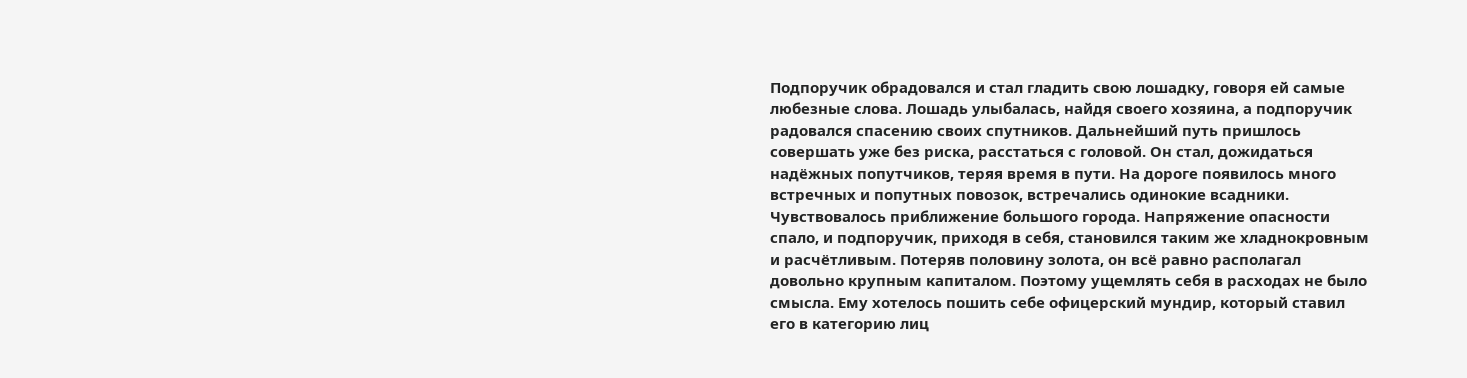Подпоручик обрадовался и стал гладить свою лошадку, говоря ей самые любезные слова. Лошадь улыбалась, найдя своего хозяина, а подпоручик радовался спасению своих спутников. Дальнейший путь пришлось совершать уже без риска, расстаться с головой. Он стал, дожидаться надёжных попутчиков, теряя время в пути. На дороге появилось много встречных и попутных повозок, встречались одинокие всадники. Чувствовалось приближение большого города. Напряжение опасности спало, и подпоручик, приходя в себя, становился таким же хладнокровным и расчётливым. Потеряв половину золота, он всё равно располагал довольно крупным капиталом. Поэтому ущемлять себя в расходах не было смысла. Ему хотелось пошить себе офицерский мундир, который ставил его в категорию лиц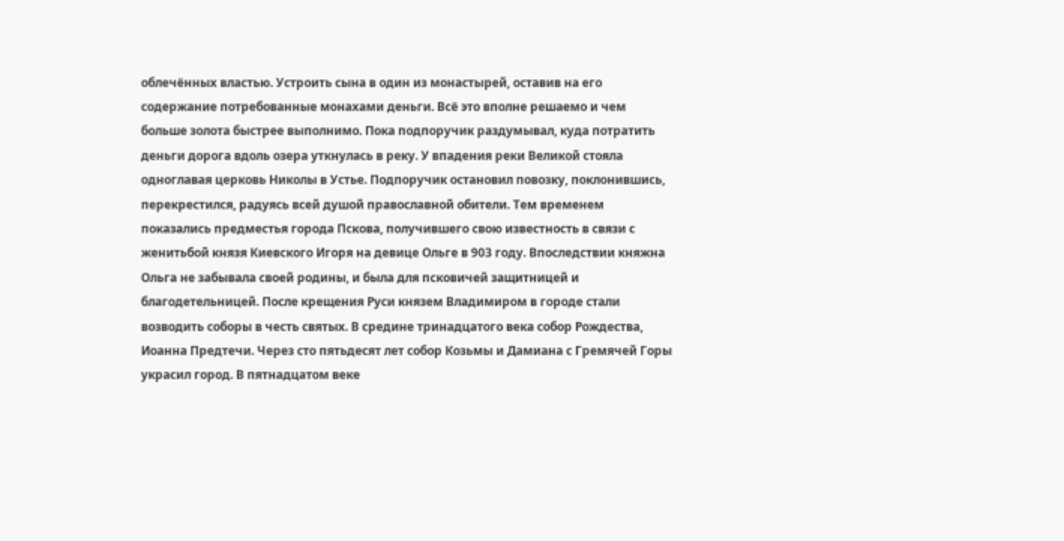облечённых властью. Устроить сына в один из монастырей, оставив на его содержание потребованные монахами деньги. Всё это вполне решаемо и чем больше золота быстрее выполнимо. Пока подпоручик раздумывал, куда потратить деньги дорога вдоль озера уткнулась в реку. У впадения реки Великой стояла одноглавая церковь Николы в Устье. Подпоручик остановил повозку, поклонившись, перекрестился, радуясь всей душой православной обители. Тем временем показались предместья города Пскова, получившего свою известность в связи с женитьбой князя Киевского Игоря на девице Ольге в 903 году. Впоследствии княжна Ольга не забывала своей родины, и была для псковичей защитницей и благодетельницей. После крещения Руси князем Владимиром в городе стали возводить соборы в честь святых. В средине тринадцатого века собор Рождества, Иоанна Предтечи. Через сто пятьдесят лет собор Козьмы и Дамиана с Гремячей Горы украсил город. В пятнадцатом веке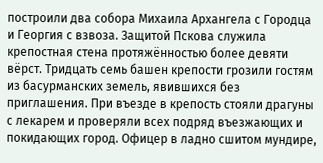построили два собора Михаила Архангела с Городца и Георгия с взвоза. Защитой Пскова служила крепостная стена протяжённостью более девяти вёрст. Тридцать семь башен крепости грозили гостям из басурманских земель, явившихся без приглашения. При въезде в крепость стояли драгуны с лекарем и проверяли всех подряд въезжающих и покидающих город. Офицер в ладно сшитом мундире,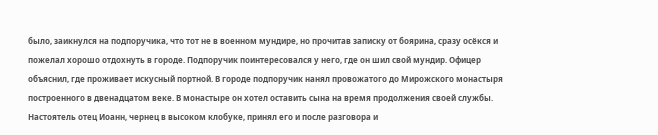было, заикнулся на подпоручика, что тот не в военном мундире, но прочитав записку от боярина, сразу осёкся и пожелал хорошо отдохнуть в городе. Подпоручик поинтересовался у него, где он шил свой мундир. Офицер объяснил, где проживает искусный портной. В городе подпоручик нанял провожатого до Мирожского монастыря построенного в двенадцатом веке. В монастыре он хотел оставить сына на время продолжения своей службы. Настоятель отец Иоанн, чернец в высоком клобуке, принял его и после разговора и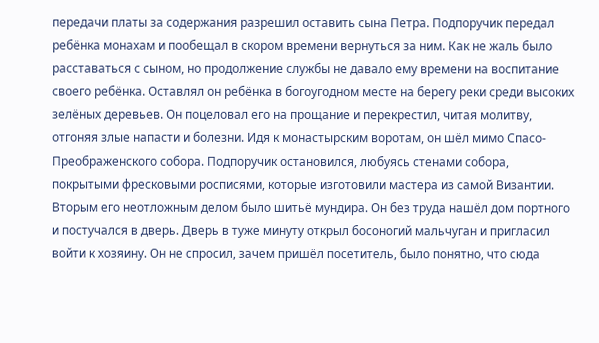передачи платы за содержания разрешил оставить сына Петра. Подпоручик передал ребёнка монахам и пообещал в скором времени вернуться за ним. Как не жаль было расставаться с сыном, но продолжение службы не давало ему времени на воспитание своего ребёнка. Оставлял он ребёнка в богоугодном месте на берегу реки среди высоких зелёных деревьев. Он поцеловал его на прощание и перекрестил, читая молитву, отгоняя злые напасти и болезни. Идя к монастырским воротам, он шёл мимо Спасо-Преображенского собора. Подпоручик остановился, любуясь стенами собора, покрытыми фресковыми росписями, которые изготовили мастера из самой Византии. Вторым его неотложным делом было шитьё мундира. Он без труда нашёл дом портного и постучался в дверь. Дверь в туже минуту открыл босоногий мальчуган и пригласил войти к хозяину. Он не спросил, зачем пришёл посетитель, было понятно, что сюда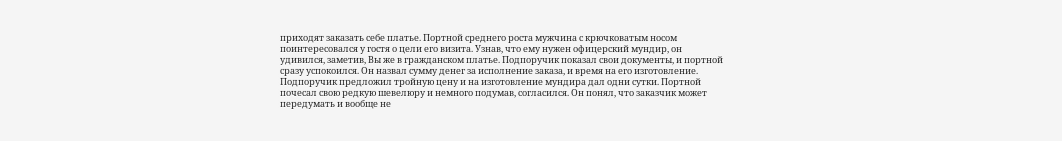приходят заказать себе платье. Портной среднего роста мужчина с крючковатым носом поинтересовался у гостя о цели его визита. Узнав, что ему нужен офицерский мундир, он удивился, заметив, Вы же в гражданском платье. Подпоручик показал свои документы, и портной сразу успокоился. Он назвал сумму денег за исполнение заказа, и время на его изготовление. Подпоручик предложил тройную цену и на изготовление мундира дал одни сутки. Портной почесал свою редкую шевелюру и немного подумав, согласился. Он понял, что заказчик может передумать и вообще не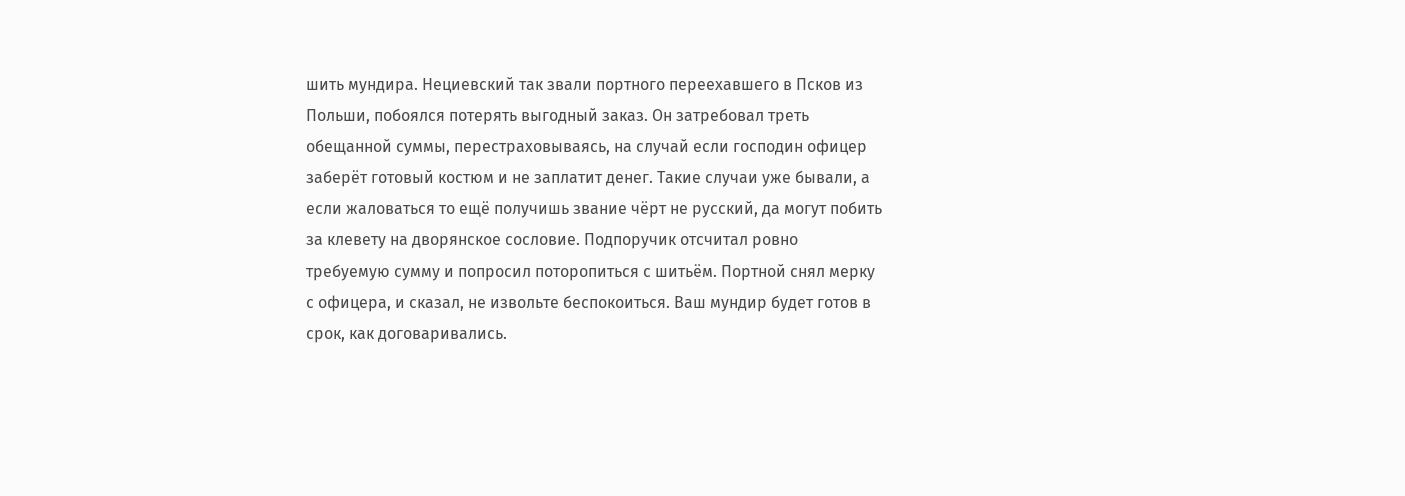шить мундира. Нециевский так звали портного переехавшего в Псков из Польши, побоялся потерять выгодный заказ. Он затребовал треть обещанной суммы, перестраховываясь, на случай если господин офицер заберёт готовый костюм и не заплатит денег. Такие случаи уже бывали, а если жаловаться то ещё получишь звание чёрт не русский, да могут побить за клевету на дворянское сословие. Подпоручик отсчитал ровно требуемую сумму и попросил поторопиться с шитьём. Портной снял мерку с офицера, и сказал, не извольте беспокоиться. Ваш мундир будет готов в срок, как договаривались.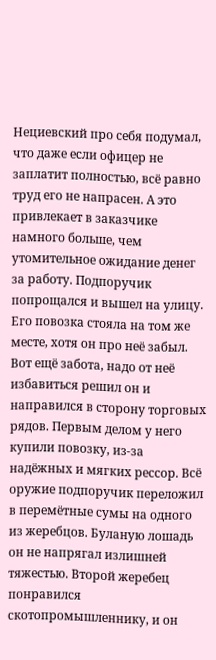Нециевский про себя подумал, что даже если офицер не заплатит полностью, всё равно труд его не напрасен. А это привлекает в заказчике намного больше, чем утомительное ожидание денег за работу. Подпоручик попрощался и вышел на улицу. Его повозка стояла на том же месте, хотя он про неё забыл. Вот ещё забота, надо от неё избавиться решил он и направился в сторону торговых рядов. Первым делом у него купили повозку, из-за надёжных и мягких рессор. Всё оружие подпоручик переложил в перемётные сумы на одного из жеребцов. Буланую лошадь он не напрягал излишней тяжестью. Второй жеребец понравился скотопромышленнику, и он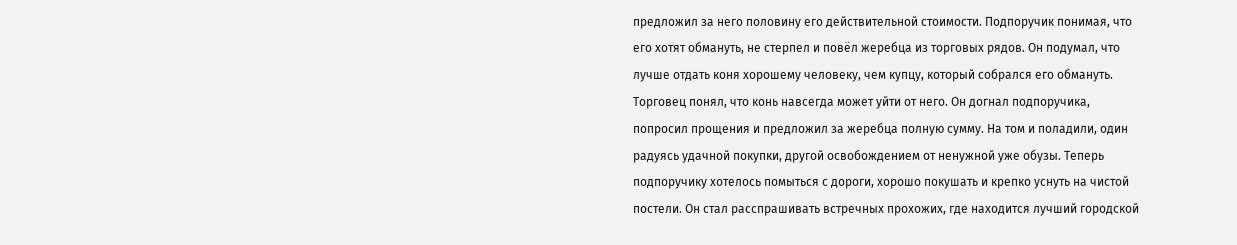предложил за него половину его действительной стоимости. Подпоручик понимая, что его хотят обмануть, не стерпел и повёл жеребца из торговых рядов. Он подумал, что лучше отдать коня хорошему человеку, чем купцу, который собрался его обмануть. Торговец понял, что конь навсегда может уйти от него. Он догнал подпоручика, попросил прощения и предложил за жеребца полную сумму. На том и поладили, один радуясь удачной покупки, другой освобождением от ненужной уже обузы. Теперь подпоручику хотелось помыться с дороги, хорошо покушать и крепко уснуть на чистой постели. Он стал расспрашивать встречных прохожих, где находится лучший городской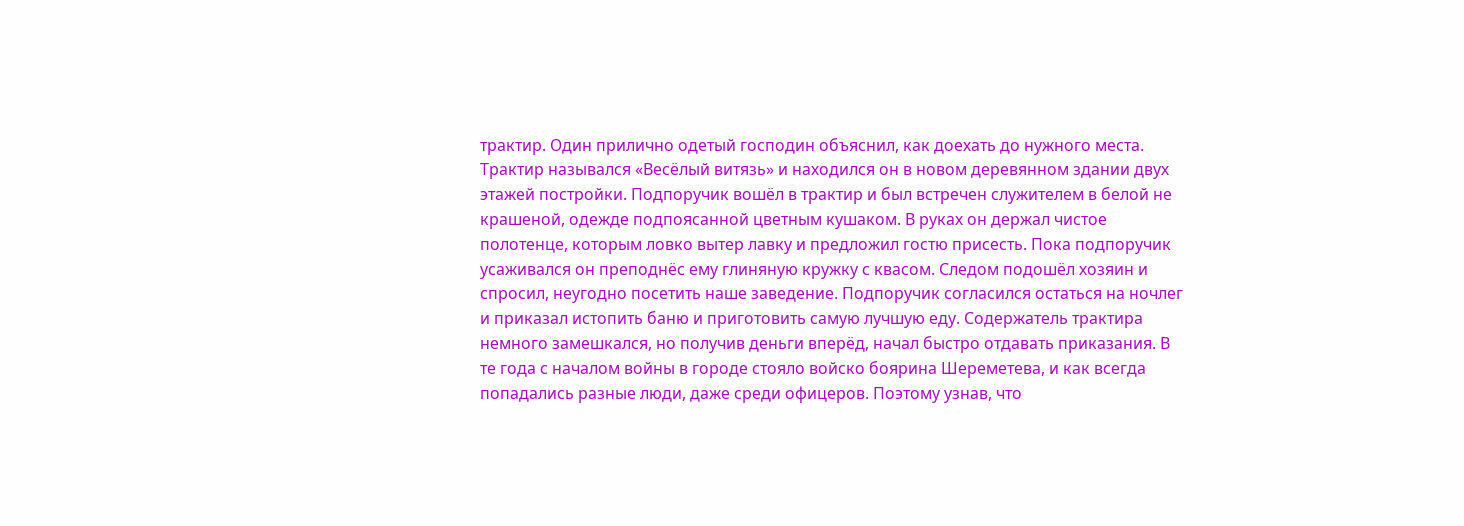трактир. Один прилично одетый господин объяснил, как доехать до нужного места. Трактир назывался «Весёлый витязь» и находился он в новом деревянном здании двух этажей постройки. Подпоручик вошёл в трактир и был встречен служителем в белой не крашеной, одежде подпоясанной цветным кушаком. В руках он держал чистое полотенце, которым ловко вытер лавку и предложил гостю присесть. Пока подпоручик усаживался он преподнёс ему глиняную кружку с квасом. Следом подошёл хозяин и спросил, неугодно посетить наше заведение. Подпоручик согласился остаться на ночлег и приказал истопить баню и приготовить самую лучшую еду. Содержатель трактира немного замешкался, но получив деньги вперёд, начал быстро отдавать приказания. В те года с началом войны в городе стояло войско боярина Шереметева, и как всегда попадались разные люди, даже среди офицеров. Поэтому узнав, что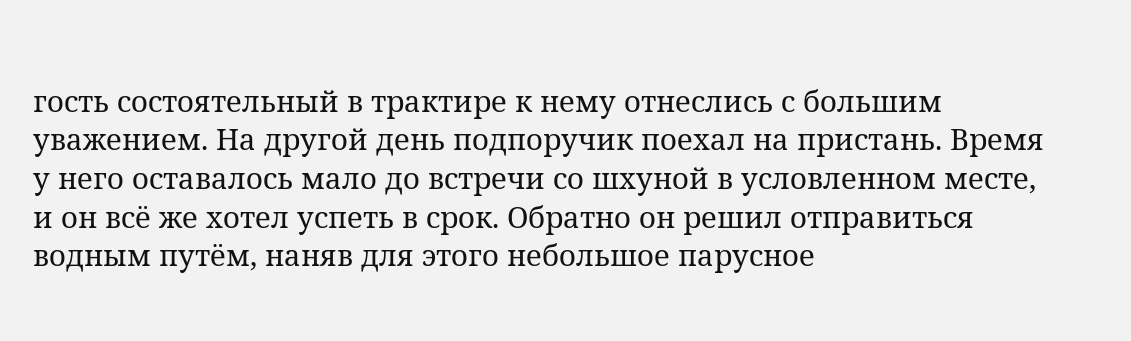гость состоятельный в трактире к нему отнеслись с большим уважением. На другой день подпоручик поехал на пристань. Время у него оставалось мало до встречи со шхуной в условленном месте, и он всё же хотел успеть в срок. Обратно он решил отправиться водным путём, наняв для этого небольшое парусное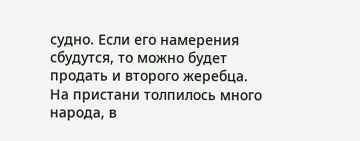судно. Если его намерения сбудутся, то можно будет продать и второго жеребца. На пристани толпилось много народа, в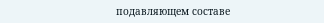подавляющем составе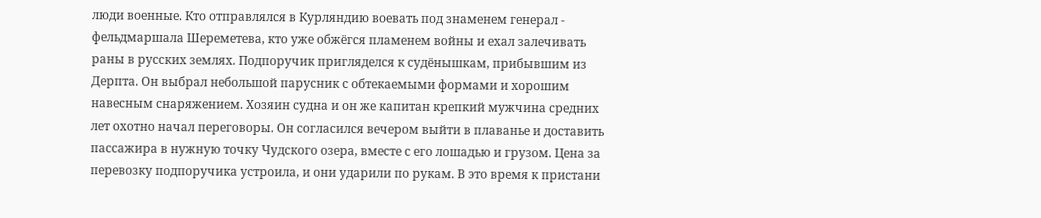люди военные. Кто отправлялся в Курляндию воевать под знаменем генерал - фельдмаршала Шереметева, кто уже обжёгся пламенем войны и ехал залечивать раны в русских землях. Подпоручик пригляделся к судёнышкам, прибывшим из Дерпта. Он выбрал небольшой парусник с обтекаемыми формами и хорошим навесным снаряжением. Хозяин судна и он же капитан крепкий мужчина средних лет охотно начал переговоры. Он согласился вечером выйти в плаванье и доставить пассажира в нужную точку Чудского озера, вместе с его лошадью и грузом. Цена за перевозку подпоручика устроила, и они ударили по рукам. В это время к пристани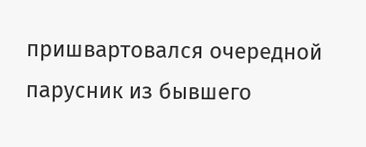пришвартовался очередной парусник из бывшего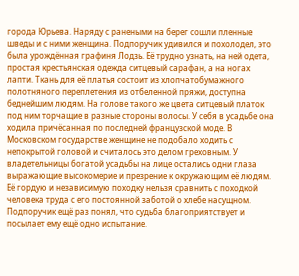города Юрьева. Наряду с ранеными на берег сошли пленные шведы и с ними женщина. Подпоручик удивился и похолодел, это была урождённая графиня Лодзь. Её трудно узнать, на ней одета, простая крестьянская одежда ситцевый сарафан, а на ногах лапти. Ткань для её платья состоит из хлопчатобумажного полотняного переплетения из отбеленной пряжи, доступна беднейшим людям. На голове такого же цвета ситцевый платок под ним торчащие в разные стороны волосы. У себя в усадьбе она ходила причёсанная по последней французской моде. В Московском государстве женщине не подобало ходить с непокрытой головой и считалось это делом греховным. У владетельницы богатой усадьбы на лице остались одни глаза выражающие высокомерие и презрение к окружающим её людям. Её гордую и независимую походку нельзя сравнить с походкой человека труда с его постоянной заботой о хлебе насущном. Подпоручик ещё раз понял, что судьба благоприятствует и посылает ему ещё одно испытание.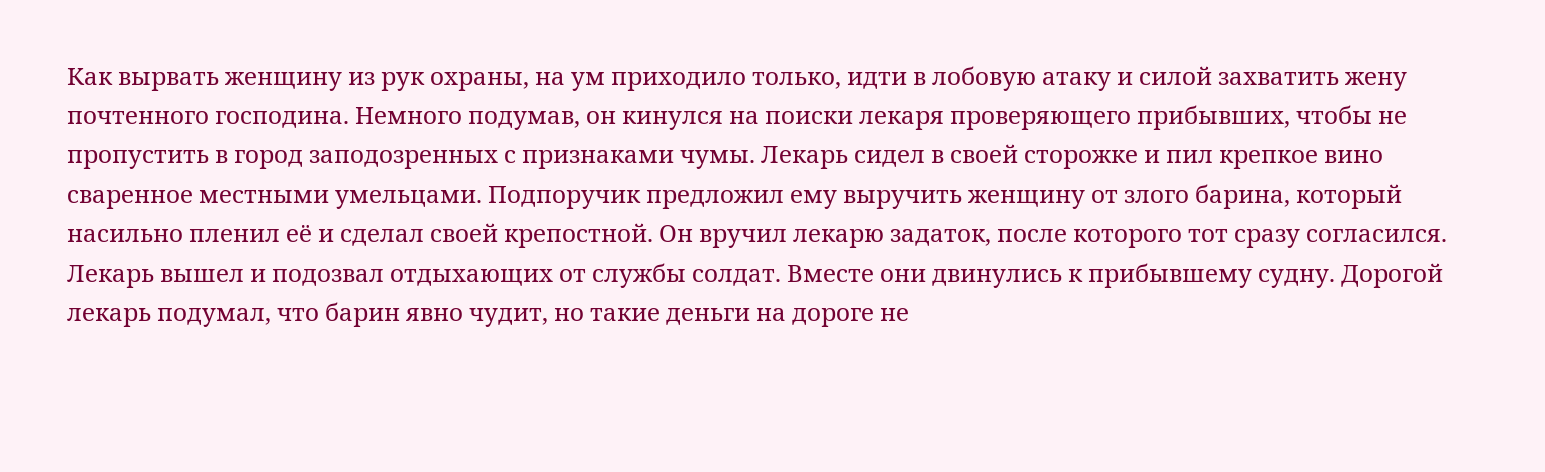Как вырвать женщину из рук охраны, на ум приходило только, идти в лобовую атаку и силой захватить жену почтенного господина. Немного подумав, он кинулся на поиски лекаря проверяющего прибывших, чтобы не пропустить в город заподозренных с признаками чумы. Лекарь сидел в своей сторожке и пил крепкое вино сваренное местными умельцами. Подпоручик предложил ему выручить женщину от злого барина, который насильно пленил её и сделал своей крепостной. Он вручил лекарю задаток, после которого тот сразу согласился. Лекарь вышел и подозвал отдыхающих от службы солдат. Вместе они двинулись к прибывшему судну. Дорогой лекарь подумал, что барин явно чудит, но такие деньги на дороге не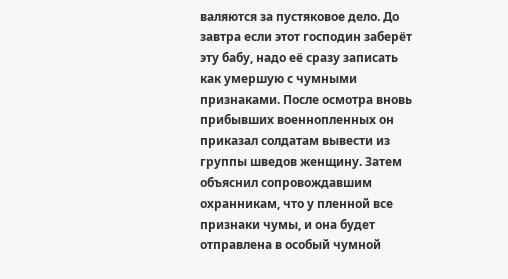валяются за пустяковое дело. До завтра если этот господин заберёт эту бабу, надо её сразу записать как умершую с чумными признаками. После осмотра вновь прибывших военнопленных он приказал солдатам вывести из группы шведов женщину. Затем объяснил сопровождавшим охранникам, что у пленной все признаки чумы, и она будет отправлена в особый чумной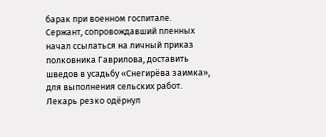барак при военном госпитале. Сержант, сопровождавший пленных начал ссылаться на личный приказ полковника Гаврилова, доставить шведов в усадьбу «Снегирёва заимка», для выполнения сельских работ. Лекарь резко одёрнул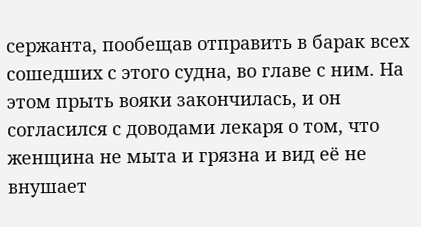сержанта, пообещав отправить в барак всех сошедших с этого судна, во главе с ним. На этом прыть вояки закончилась, и он согласился с доводами лекаря о том, что женщина не мыта и грязна и вид её не внушает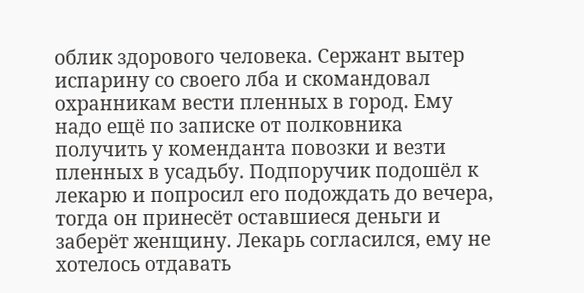облик здорового человека. Сержант вытер испарину со своего лба и скомандовал охранникам вести пленных в город. Ему надо ещё по записке от полковника получить у коменданта повозки и везти пленных в усадьбу. Подпоручик подошёл к лекарю и попросил его подождать до вечера, тогда он принесёт оставшиеся деньги и заберёт женщину. Лекарь согласился, ему не хотелось отдавать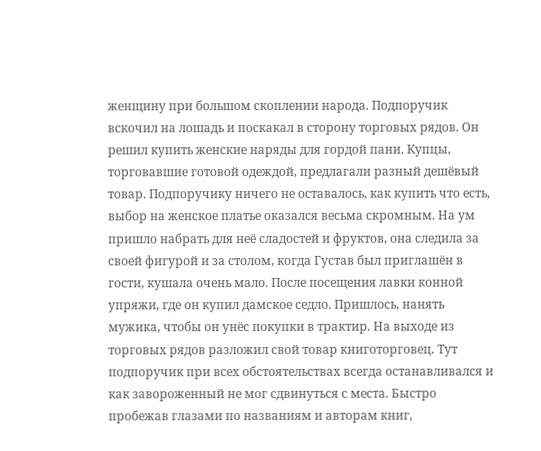женщину при большом скоплении народа. Подпоручик вскочил на лошадь и поскакал в сторону торговых рядов. Он решил купить женские наряды для гордой пани. Купцы, торговавшие готовой одеждой, предлагали разный дешёвый товар. Подпоручику ничего не оставалось, как купить что есть, выбор на женское платье оказался весьма скромным. На ум пришло набрать для неё сладостей и фруктов, она следила за своей фигурой и за столом, когда Густав был приглашён в гости, кушала очень мало. После посещения лавки конной упряжи, где он купил дамское седло. Пришлось, нанять мужика, чтобы он унёс покупки в трактир. На выходе из торговых рядов разложил свой товар книготорговец. Тут подпоручик при всех обстоятельствах всегда останавливался и как завороженный не мог сдвинуться с места. Быстро пробежав глазами по названиям и авторам книг,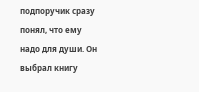подпоручик сразу понял, что ему надо для души. Он выбрал книгу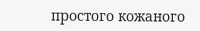простого кожаного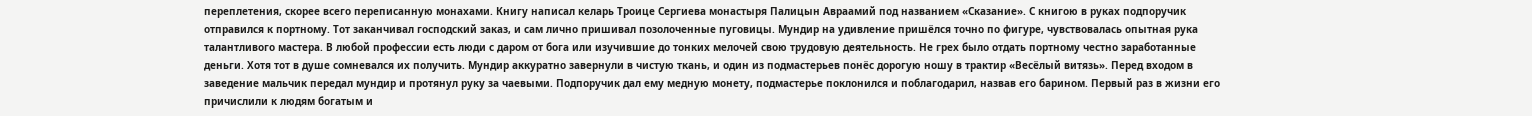переплетения, скорее всего переписанную монахами. Книгу написал келарь Троице Сергиева монастыря Палицын Авраамий под названием «Сказание». С книгою в руках подпоручик отправился к портному. Тот заканчивал господский заказ, и сам лично пришивал позолоченные пуговицы. Мундир на удивление пришёлся точно по фигуре, чувствовалась опытная рука талантливого мастера. В любой профессии есть люди с даром от бога или изучившие до тонких мелочей свою трудовую деятельность. Не грех было отдать портному честно заработанные деньги. Хотя тот в душе сомневался их получить. Мундир аккуратно завернули в чистую ткань, и один из подмастерьев понёс дорогую ношу в трактир «Весёлый витязь». Перед входом в заведение мальчик передал мундир и протянул руку за чаевыми. Подпоручик дал ему медную монету, подмастерье поклонился и поблагодарил, назвав его барином. Первый раз в жизни его причислили к людям богатым и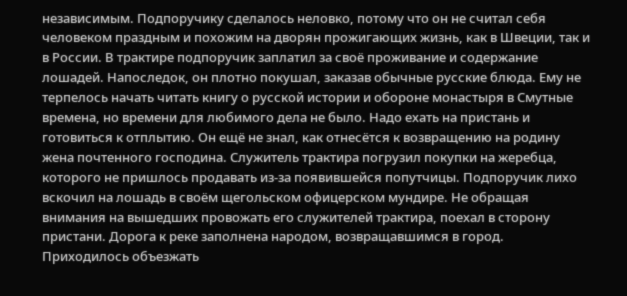независимым. Подпоручику сделалось неловко, потому что он не считал себя человеком праздным и похожим на дворян прожигающих жизнь, как в Швеции, так и в России. В трактире подпоручик заплатил за своё проживание и содержание лошадей. Напоследок, он плотно покушал, заказав обычные русские блюда. Ему не терпелось начать читать книгу о русской истории и обороне монастыря в Смутные времена, но времени для любимого дела не было. Надо ехать на пристань и готовиться к отплытию. Он ещё не знал, как отнесётся к возвращению на родину жена почтенного господина. Служитель трактира погрузил покупки на жеребца, которого не пришлось продавать из-за появившейся попутчицы. Подпоручик лихо вскочил на лошадь в своём щегольском офицерском мундире. Не обращая внимания на вышедших провожать его служителей трактира, поехал в сторону пристани. Дорога к реке заполнена народом, возвращавшимся в город. Приходилось объезжать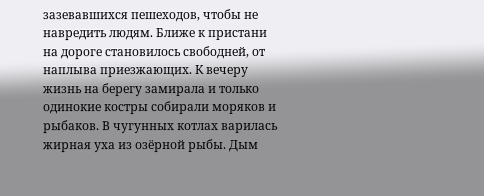зазевавшихся пешеходов, чтобы не навредить людям. Ближе к пристани на дороге становилось свободней, от наплыва приезжающих. К вечеру жизнь на берегу замирала и только одинокие костры собирали моряков и рыбаков. В чугунных котлах варилась жирная уха из озёрной рыбы. Дым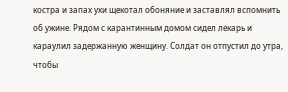костра и запах ухи щекотал обоняние и заставлял вспомнить об ужине. Рядом с карантинным домом сидел лекарь и караулил задержанную женщину. Солдат он отпустил до утра, чтобы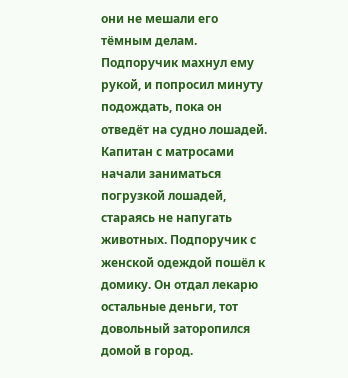они не мешали его тёмным делам. Подпоручик махнул ему рукой, и попросил минуту подождать, пока он отведёт на судно лошадей. Капитан с матросами начали заниматься погрузкой лошадей, стараясь не напугать животных. Подпоручик с женской одеждой пошёл к домику. Он отдал лекарю остальные деньги, тот довольный заторопился домой в город.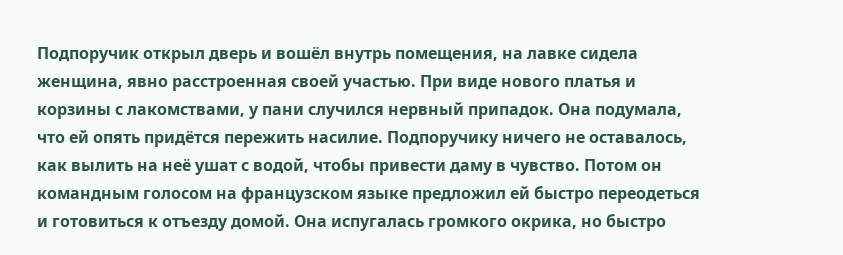Подпоручик открыл дверь и вошёл внутрь помещения, на лавке сидела женщина, явно расстроенная своей участью. При виде нового платья и корзины с лакомствами, у пани случился нервный припадок. Она подумала, что ей опять придётся пережить насилие. Подпоручику ничего не оставалось, как вылить на неё ушат с водой, чтобы привести даму в чувство. Потом он командным голосом на французском языке предложил ей быстро переодеться и готовиться к отъезду домой. Она испугалась громкого окрика, но быстро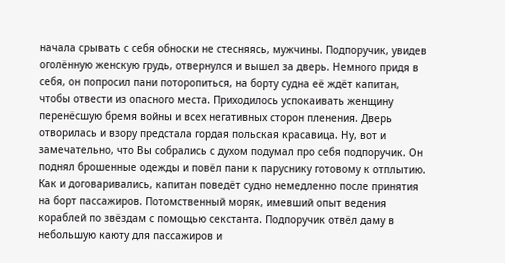начала срывать с себя обноски не стесняясь, мужчины. Подпоручик, увидев оголённую женскую грудь, отвернулся и вышел за дверь. Немного придя в себя, он попросил пани поторопиться, на борту судна её ждёт капитан, чтобы отвести из опасного места. Приходилось успокаивать женщину перенёсшую бремя войны и всех негативных сторон пленения. Дверь отворилась и взору предстала гордая польская красавица. Ну, вот и замечательно, что Вы собрались с духом подумал про себя подпоручик. Он поднял брошенные одежды и повёл пани к паруснику готовому к отплытию. Как и договаривались, капитан поведёт судно немедленно после принятия на борт пассажиров. Потомственный моряк, имевший опыт ведения кораблей по звёздам с помощью секстанта. Подпоручик отвёл даму в небольшую каюту для пассажиров и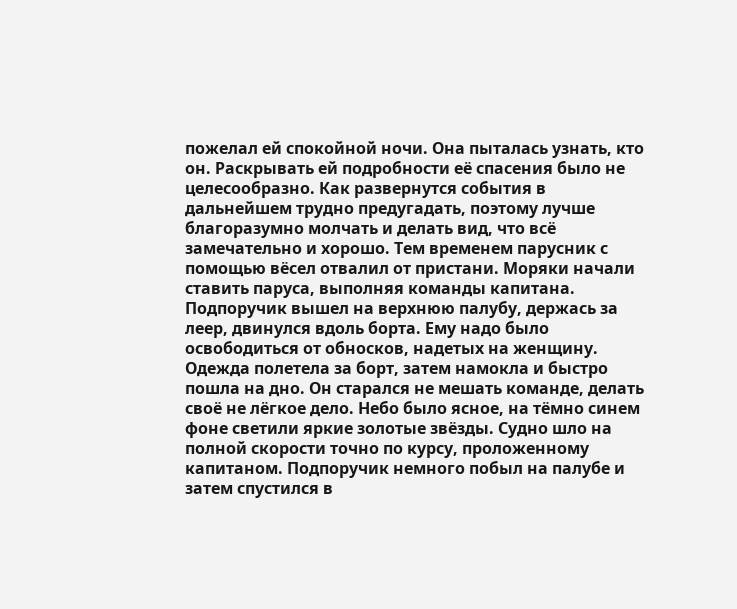пожелал ей спокойной ночи. Она пыталась узнать, кто он. Раскрывать ей подробности её спасения было не целесообразно. Как развернутся события в дальнейшем трудно предугадать, поэтому лучше благоразумно молчать и делать вид, что всё замечательно и хорошо. Тем временем парусник с помощью вёсел отвалил от пристани. Моряки начали ставить паруса, выполняя команды капитана. Подпоручик вышел на верхнюю палубу, держась за леер, двинулся вдоль борта. Ему надо было освободиться от обносков, надетых на женщину. Одежда полетела за борт, затем намокла и быстро пошла на дно. Он старался не мешать команде, делать своё не лёгкое дело. Небо было ясное, на тёмно синем фоне светили яркие золотые звёзды. Судно шло на полной скорости точно по курсу, проложенному капитаном. Подпоручик немного побыл на палубе и затем спустился в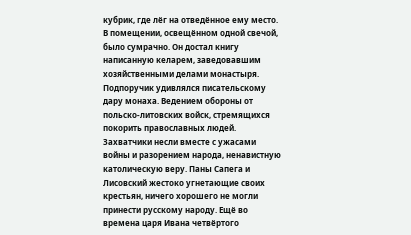кубрик, где лёг на отведённое ему место. В помещении, освещённом одной свечой, было сумрачно. Он достал книгу написанную келарем, заведовавшим хозяйственными делами монастыря. Подпоручик удивлялся писательскому дару монаха. Ведением обороны от польско-литовских войск, стремящихся покорить православных людей. Захватчики несли вместе с ужасами войны и разорением народа, ненавистную католическую веру. Паны Сапега и Лисовский жестоко угнетающие своих крестьян, ничего хорошего не могли принести русскому народу. Ещё во времена царя Ивана четвёртого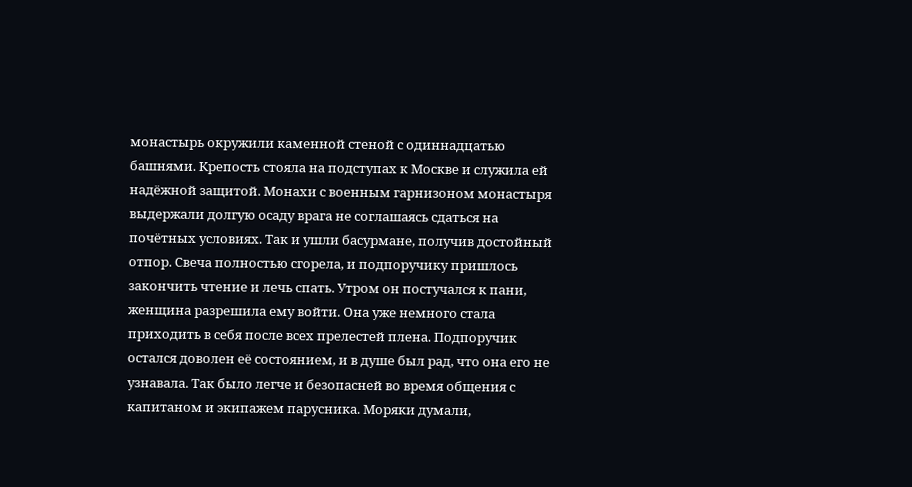монастырь окружили каменной стеной с одиннадцатью башнями. Крепость стояла на подступах к Москве и служила ей надёжной защитой. Монахи с военным гарнизоном монастыря выдержали долгую осаду врага не соглашаясь сдаться на почётных условиях. Так и ушли басурмане, получив достойный отпор. Свеча полностью сгорела, и подпоручику пришлось закончить чтение и лечь спать. Утром он постучался к пани, женщина разрешила ему войти. Она уже немного стала приходить в себя после всех прелестей плена. Подпоручик остался доволен её состоянием, и в душе был рад, что она его не узнавала. Так было легче и безопасней во время общения с капитаном и экипажем парусника. Моряки думали,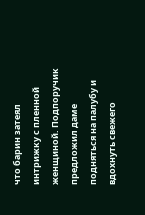что барин затеял интрижку с пленной женщиной. Подпоручик предложил даме подняться на палубу и вдохнуть свежего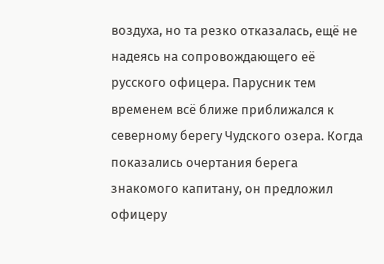воздуха, но та резко отказалась, ещё не надеясь на сопровождающего её русского офицера. Парусник тем временем всё ближе приближался к северному берегу Чудского озера. Когда показались очертания берега знакомого капитану, он предложил офицеру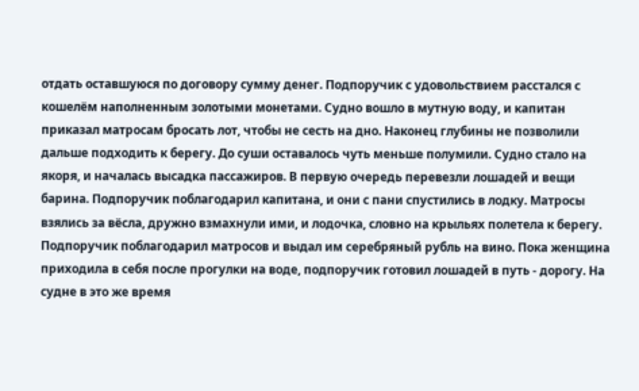отдать оставшуюся по договору сумму денег. Подпоручик с удовольствием расстался с кошелём наполненным золотыми монетами. Судно вошло в мутную воду, и капитан приказал матросам бросать лот, чтобы не сесть на дно. Наконец глубины не позволили дальше подходить к берегу. До суши оставалось чуть меньше полумили. Судно стало на якоря, и началась высадка пассажиров. В первую очередь перевезли лошадей и вещи барина. Подпоручик поблагодарил капитана, и они с пани спустились в лодку. Матросы взялись за вёсла, дружно взмахнули ими, и лодочка, словно на крыльях полетела к берегу. Подпоручик поблагодарил матросов и выдал им серебряный рубль на вино. Пока женщина приходила в себя после прогулки на воде, подпоручик готовил лошадей в путь - дорогу. На судне в это же время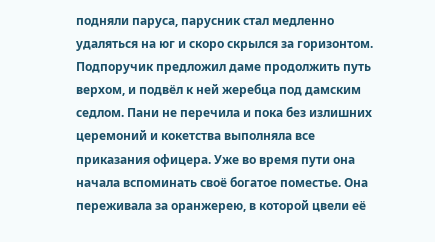подняли паруса, парусник стал медленно удаляться на юг и скоро скрылся за горизонтом. Подпоручик предложил даме продолжить путь верхом, и подвёл к ней жеребца под дамским седлом. Пани не перечила и пока без излишних церемоний и кокетства выполняла все приказания офицера. Уже во время пути она начала вспоминать своё богатое поместье. Она переживала за оранжерею, в которой цвели её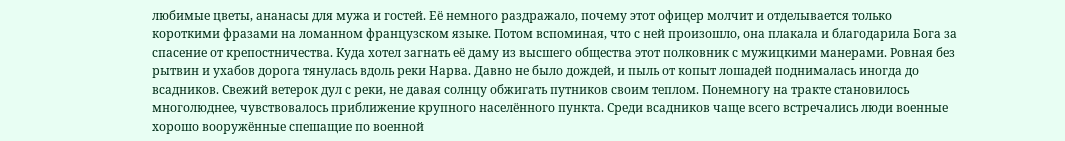любимые цветы, ананасы для мужа и гостей. Её немного раздражало, почему этот офицер молчит и отделывается только короткими фразами на ломанном французском языке. Потом вспоминая, что с ней произошло, она плакала и благодарила Бога за спасение от крепостничества. Куда хотел загнать её даму из высшего общества этот полковник с мужицкими манерами. Ровная без рытвин и ухабов дорога тянулась вдоль реки Нарва. Давно не было дождей, и пыль от копыт лошадей поднималась иногда до всадников. Свежий ветерок дул с реки, не давая солнцу обжигать путников своим теплом. Понемногу на тракте становилось многолюднее, чувствовалось приближение крупного населённого пункта. Среди всадников чаще всего встречались люди военные хорошо вооружённые спешащие по военной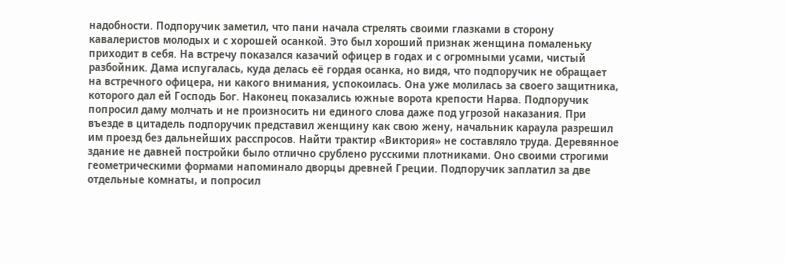надобности. Подпоручик заметил, что пани начала стрелять своими глазками в сторону кавалеристов молодых и с хорошей осанкой. Это был хороший признак женщина помаленьку приходит в себя. На встречу показался казачий офицер в годах и с огромными усами, чистый разбойник. Дама испугалась, куда делась её гордая осанка, но видя, что подпоручик не обращает на встречного офицера, ни какого внимания, успокоилась. Она уже молилась за своего защитника, которого дал ей Господь Бог. Наконец показались южные ворота крепости Нарва. Подпоручик попросил даму молчать и не произносить ни единого слова даже под угрозой наказания. При въезде в цитадель подпоручик представил женщину как свою жену, начальник караула разрешил им проезд без дальнейших расспросов. Найти трактир «Виктория» не составляло труда. Деревянное здание не давней постройки было отлично срублено русскими плотниками. Оно своими строгими геометрическими формами напоминало дворцы древней Греции. Подпоручик заплатил за две отдельные комнаты, и попросил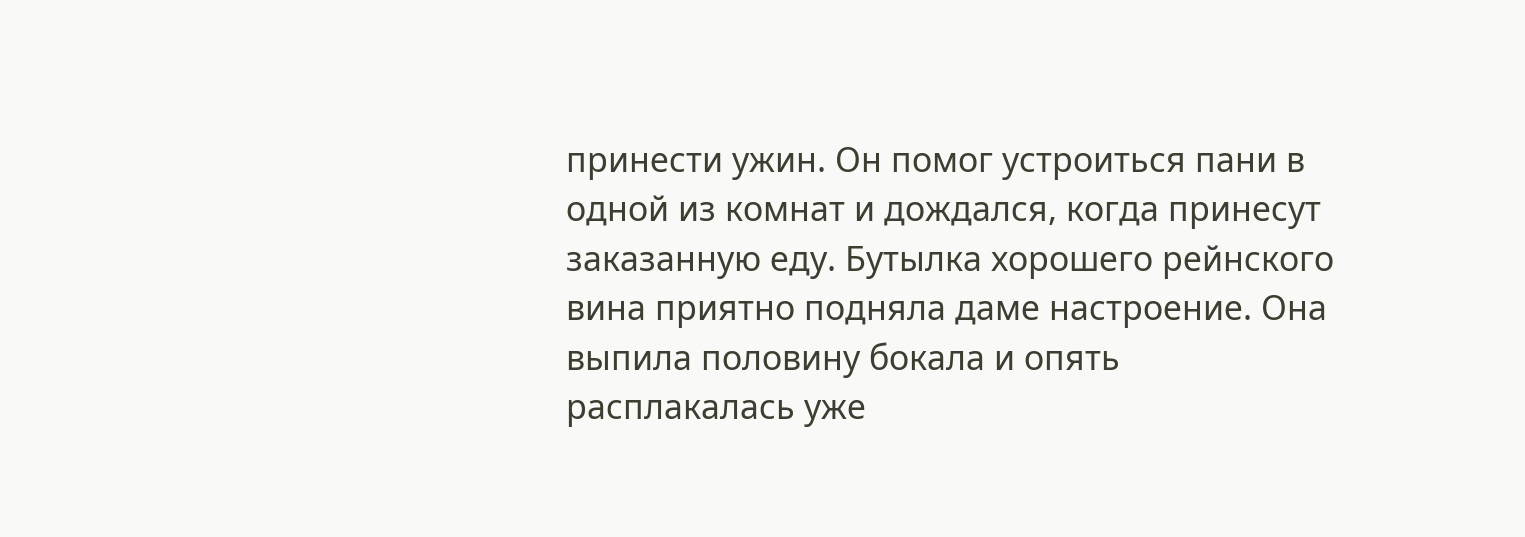принести ужин. Он помог устроиться пани в одной из комнат и дождался, когда принесут заказанную еду. Бутылка хорошего рейнского вина приятно подняла даме настроение. Она выпила половину бокала и опять расплакалась уже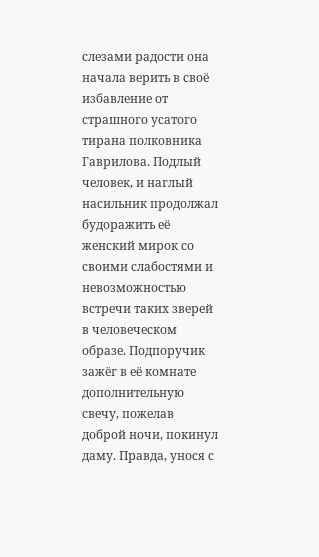слезами радости она начала верить в своё избавление от страшного усатого тирана полковника Гаврилова. Подлый человек, и наглый насильник продолжал будоражить её женский мирок со своими слабостями и невозможностью встречи таких зверей в человеческом образе. Подпоручик зажёг в её комнате дополнительную свечу, пожелав доброй ночи, покинул даму. Правда, унося с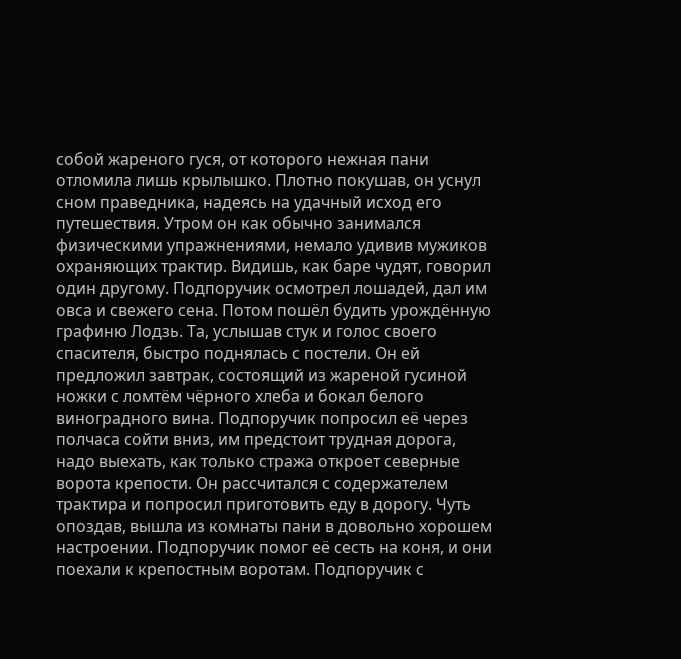собой жареного гуся, от которого нежная пани отломила лишь крылышко. Плотно покушав, он уснул сном праведника, надеясь на удачный исход его путешествия. Утром он как обычно занимался физическими упражнениями, немало удивив мужиков охраняющих трактир. Видишь, как баре чудят, говорил один другому. Подпоручик осмотрел лошадей, дал им овса и свежего сена. Потом пошёл будить урождённую графиню Лодзь. Та, услышав стук и голос своего спасителя, быстро поднялась с постели. Он ей предложил завтрак, состоящий из жареной гусиной ножки с ломтём чёрного хлеба и бокал белого виноградного вина. Подпоручик попросил её через полчаса сойти вниз, им предстоит трудная дорога, надо выехать, как только стража откроет северные ворота крепости. Он рассчитался с содержателем трактира и попросил приготовить еду в дорогу. Чуть опоздав, вышла из комнаты пани в довольно хорошем настроении. Подпоручик помог её сесть на коня, и они поехали к крепостным воротам. Подпоручик с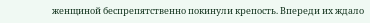женщиной беспрепятственно покинули крепость. Впереди их ждало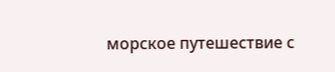морское путешествие с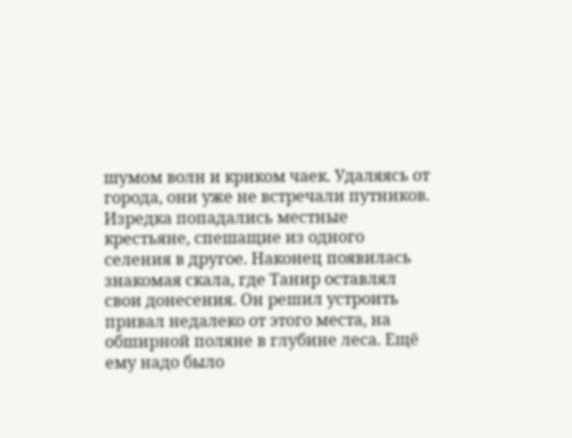шумом волн и криком чаек. Удаляясь от города, они уже не встречали путников. Изредка попадались местные крестьяне, спешащие из одного селения в другое. Наконец появилась знакомая скала, где Танир оставлял свои донесения. Он решил устроить привал недалеко от этого места, на обширной поляне в глубине леса. Ещё ему надо было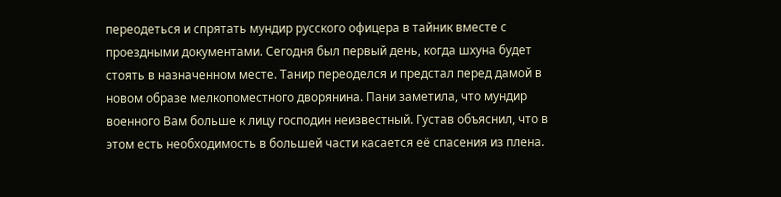переодеться и спрятать мундир русского офицера в тайник вместе с проездными документами. Сегодня был первый день, когда шхуна будет стоять в назначенном месте. Танир переоделся и предстал перед дамой в новом образе мелкопоместного дворянина. Пани заметила, что мундир военного Вам больше к лицу господин неизвестный. Густав объяснил, что в этом есть необходимость в большей части касается её спасения из плена.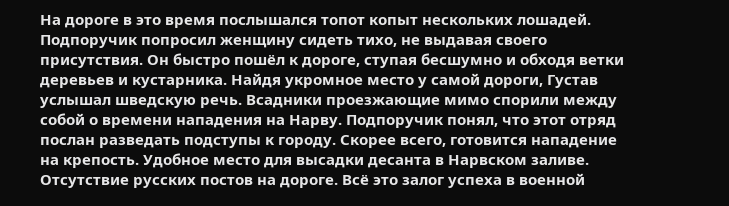На дороге в это время послышался топот копыт нескольких лошадей. Подпоручик попросил женщину сидеть тихо, не выдавая своего присутствия. Он быстро пошёл к дороге, ступая бесшумно и обходя ветки деревьев и кустарника. Найдя укромное место у самой дороги, Густав услышал шведскую речь. Всадники проезжающие мимо спорили между собой о времени нападения на Нарву. Подпоручик понял, что этот отряд послан разведать подступы к городу. Скорее всего, готовится нападение на крепость. Удобное место для высадки десанта в Нарвском заливе. Отсутствие русских постов на дороге. Всё это залог успеха в военной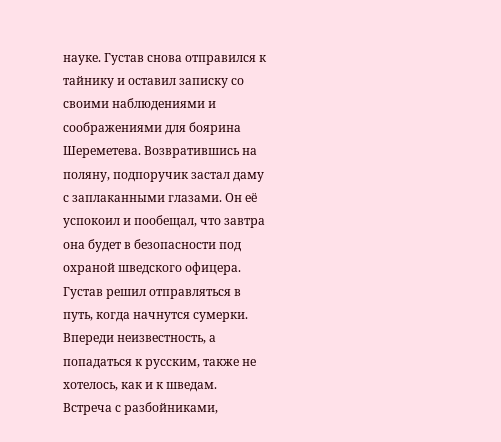науке. Густав снова отправился к тайнику и оставил записку со своими наблюдениями и соображениями для боярина Шереметева. Возвратившись на поляну, подпоручик застал даму с заплаканными глазами. Он её успокоил и пообещал, что завтра она будет в безопасности под охраной шведского офицера. Густав решил отправляться в путь, когда начнутся сумерки. Впереди неизвестность, а попадаться к русским, также не хотелось, как и к шведам. Встреча с разбойниками,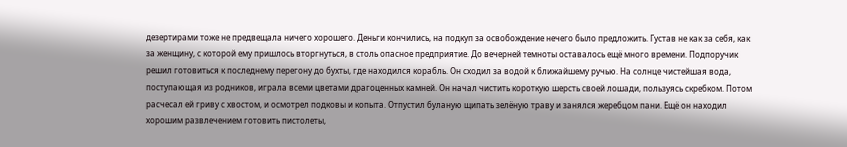дезертирами тоже не предвещала ничего хорошего. Деньги кончились, на подкуп за освобождение нечего было предложить. Густав не как за себя, как за женщину, с которой ему пришлось вторгнуться, в столь опасное предприятие. До вечерней темноты оставалось ещё много времени. Подпоручик решил готовиться к последнему перегону до бухты, где находился корабль. Он сходил за водой к ближайшему ручью. На солнце чистейшая вода, поступающая из родников, играла всеми цветами драгоценных камней. Он начал чистить короткую шерсть своей лошади, пользуясь скребком. Потом расчесал ей гриву с хвостом, и осмотрел подковы и копыта. Отпустил буланую щипать зелёную траву и занялся жеребцом пани. Ещё он находил хорошим развлечением готовить пистолеты,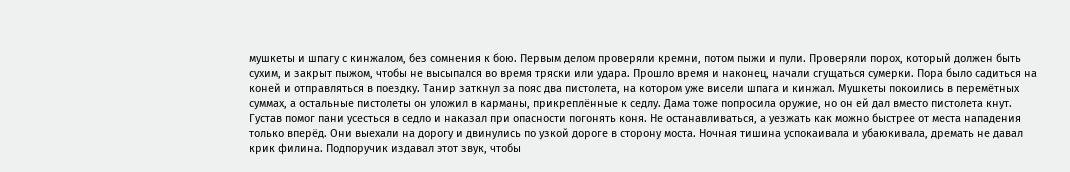мушкеты и шпагу с кинжалом, без сомнения к бою. Первым делом проверяли кремни, потом пыжи и пули. Проверяли порох, который должен быть сухим, и закрыт пыжом, чтобы не высыпался во время тряски или удара. Прошло время и наконец, начали сгущаться сумерки. Пора было садиться на коней и отправляться в поездку. Танир заткнул за пояс два пистолета, на котором уже висели шпага и кинжал. Мушкеты покоились в перемётных суммах, а остальные пистолеты он уложил в карманы, прикреплённые к седлу. Дама тоже попросила оружие, но он ей дал вместо пистолета кнут. Густав помог пани усесться в седло и наказал при опасности погонять коня. Не останавливаться, а уезжать как можно быстрее от места нападения только вперёд. Они выехали на дорогу и двинулись по узкой дороге в сторону моста. Ночная тишина успокаивала и убаюкивала, дремать не давал крик филина. Подпоручик издавал этот звук, чтобы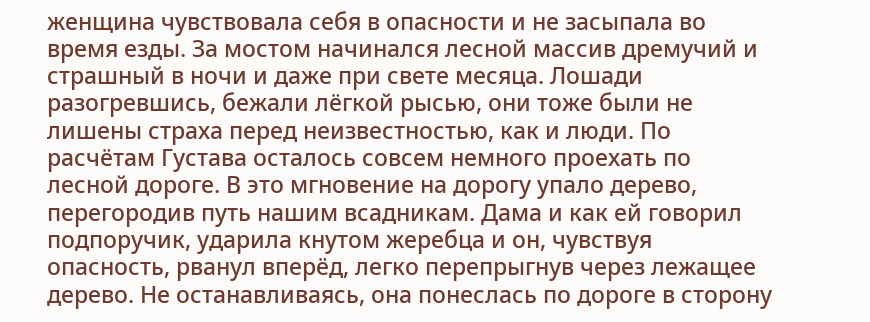женщина чувствовала себя в опасности и не засыпала во время езды. За мостом начинался лесной массив дремучий и страшный в ночи и даже при свете месяца. Лошади разогревшись, бежали лёгкой рысью, они тоже были не лишены страха перед неизвестностью, как и люди. По расчётам Густава осталось совсем немного проехать по лесной дороге. В это мгновение на дорогу упало дерево, перегородив путь нашим всадникам. Дама и как ей говорил подпоручик, ударила кнутом жеребца и он, чувствуя опасность, рванул вперёд, легко перепрыгнув через лежащее дерево. Не останавливаясь, она понеслась по дороге в сторону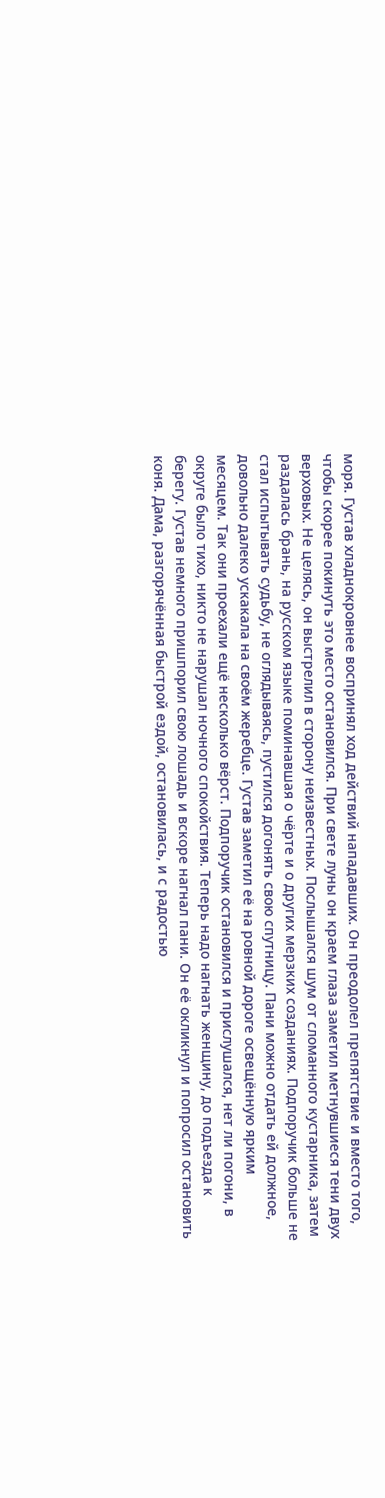моря. Густав хладнокровнее воспринял ход действий нападавших. Он преодолел препятствие и вместо того, чтобы скорее покинуть это место остановился. При свете луны он краем глаза заметил метнувшиеся тени двух верховых. Не целясь, он выстрелил в сторону неизвестных. Послышался шум от сломанного кустарника, затем раздалась брань, на русском языке поминавшая о чёрте и о других мерзких созданиях. Подпоручик больше не стал испытывать судьбу, не оглядываясь, пустился догонять свою спутницу. Пани можно отдать ей должное, довольно далеко ускакала на своём жеребце. Густав заметил её на ровной дороге освещённую ярким месяцем. Так они проехали ещё несколько вёрст. Подпоручик остановился и прислушался, нет ли погони, в округе было тихо, никто не нарушал ночного спокойствия. Теперь надо нагнать женщину, до подъезда к берегу. Густав немного пришпорил свою лошадь и вскоре нагнал пани. Он её окликнул и попросил остановить коня. Дама, разгорячённая быстрой ездой, остановилась, и с радостью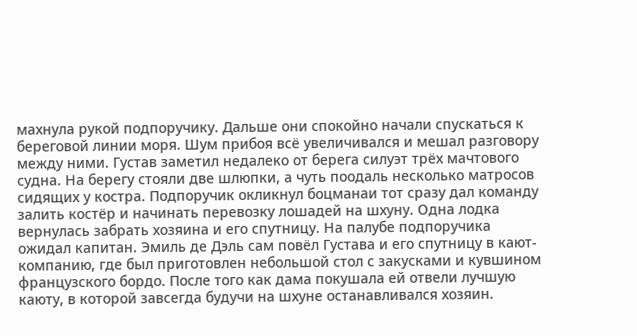махнула рукой подпоручику. Дальше они спокойно начали спускаться к береговой линии моря. Шум прибоя всё увеличивался и мешал разговору между ними. Густав заметил недалеко от берега силуэт трёх мачтового судна. На берегу стояли две шлюпки, а чуть поодаль несколько матросов сидящих у костра. Подпоручик окликнул боцманаи тот сразу дал команду залить костёр и начинать перевозку лошадей на шхуну. Одна лодка вернулась забрать хозяина и его спутницу. На палубе подпоручика ожидал капитан. Эмиль де Дэль сам повёл Густава и его спутницу в кают-компанию, где был приготовлен небольшой стол с закусками и кувшином французского бордо. После того как дама покушала ей отвели лучшую каюту, в которой завсегда будучи на шхуне останавливался хозяин.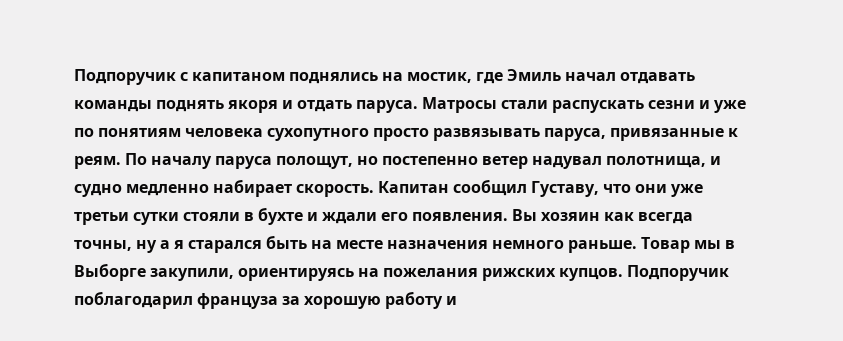Подпоручик с капитаном поднялись на мостик, где Эмиль начал отдавать команды поднять якоря и отдать паруса. Матросы стали распускать сезни и уже по понятиям человека сухопутного просто развязывать паруса, привязанные к реям. По началу паруса полощут, но постепенно ветер надувал полотнища, и судно медленно набирает скорость. Капитан сообщил Густаву, что они уже третьи сутки стояли в бухте и ждали его появления. Вы хозяин как всегда точны, ну а я старался быть на месте назначения немного раньше. Товар мы в Выборге закупили, ориентируясь на пожелания рижских купцов. Подпоручик поблагодарил француза за хорошую работу и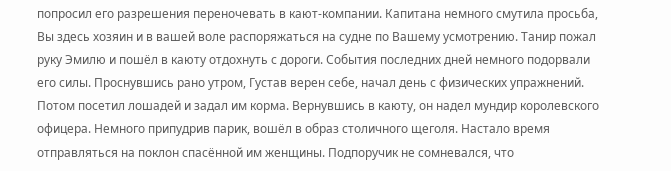попросил его разрешения переночевать в кают-компании. Капитана немного смутила просьба, Вы здесь хозяин и в вашей воле распоряжаться на судне по Вашему усмотрению. Танир пожал руку Эмилю и пошёл в каюту отдохнуть с дороги. События последних дней немного подорвали его силы. Проснувшись рано утром, Густав верен себе, начал день с физических упражнений. Потом посетил лошадей и задал им корма. Вернувшись в каюту, он надел мундир королевского офицера. Немного припудрив парик, вошёл в образ столичного щеголя. Настало время отправляться на поклон спасённой им женщины. Подпоручик не сомневался, что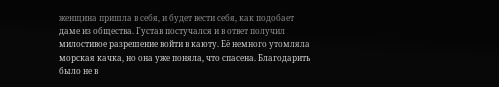женщина пришла в себя, и будет вести себя, как подобает даме из общества. Густав постучался и в ответ получил милостивое разрешение войти в каюту. Её немного утомляла морская качка, но она уже поняла, что спасена. Благодарить было не в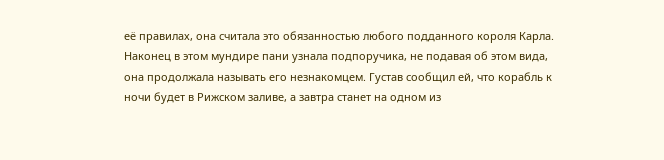её правилах, она считала это обязанностью любого подданного короля Карла. Наконец в этом мундире пани узнала подпоручика, не подавая об этом вида, она продолжала называть его незнакомцем. Густав сообщил ей, что корабль к ночи будет в Рижском заливе, а завтра станет на одном из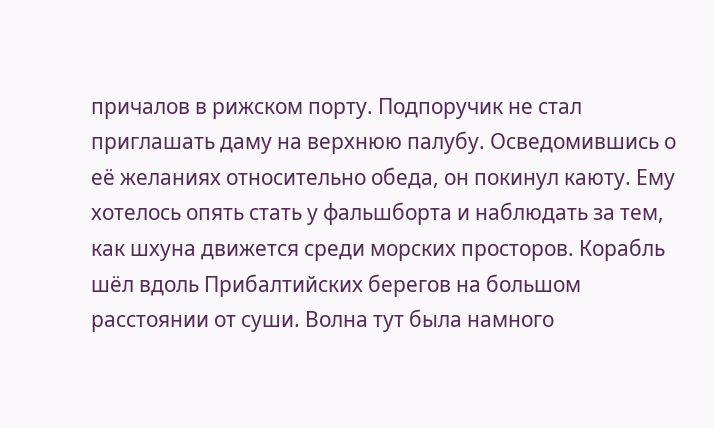причалов в рижском порту. Подпоручик не стал приглашать даму на верхнюю палубу. Осведомившись о её желаниях относительно обеда, он покинул каюту. Ему хотелось опять стать у фальшборта и наблюдать за тем, как шхуна движется среди морских просторов. Корабль шёл вдоль Прибалтийских берегов на большом расстоянии от суши. Волна тут была намного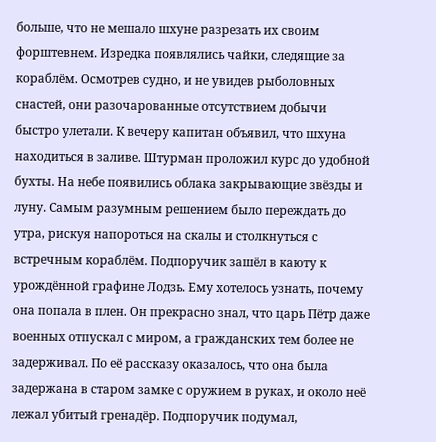больше, что не мешало шхуне разрезать их своим форштевнем. Изредка появлялись чайки, следящие за кораблём. Осмотрев судно, и не увидев рыболовных снастей, они разочарованные отсутствием добычи быстро улетали. К вечеру капитан объявил, что шхуна находиться в заливе. Штурман проложил курс до удобной бухты. На небе появились облака закрывающие звёзды и луну. Самым разумным решением было переждать до утра, рискуя напороться на скалы и столкнуться с встречным кораблём. Подпоручик зашёл в каюту к урождённой графине Лодзь. Ему хотелось узнать, почему она попала в плен. Он прекрасно знал, что царь Пётр даже военных отпускал с миром, а гражданских тем более не задерживал. По её рассказу оказалось, что она была задержана в старом замке с оружием в руках, и около неё лежал убитый гренадёр. Подпоручик подумал,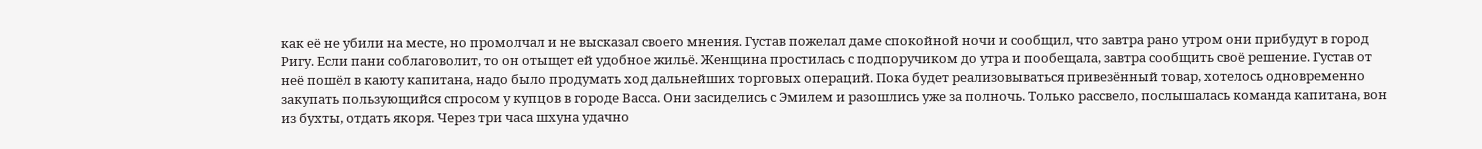как её не убили на месте, но промолчал и не высказал своего мнения. Густав пожелал даме спокойной ночи и сообщил, что завтра рано утром они прибудут в город Ригу. Если пани соблаговолит, то он отыщет ей удобное жильё. Женщина простилась с подпоручиком до утра и пообещала, завтра сообщить своё решение. Густав от неё пошёл в каюту капитана, надо было продумать ход дальнейших торговых операций. Пока будет реализовываться привезённый товар, хотелось одновременно закупать пользующийся спросом у купцов в городе Васса. Они засиделись с Эмилем и разошлись уже за полночь. Только рассвело, послышалась команда капитана, вон из бухты, отдать якоря. Через три часа шхуна удачно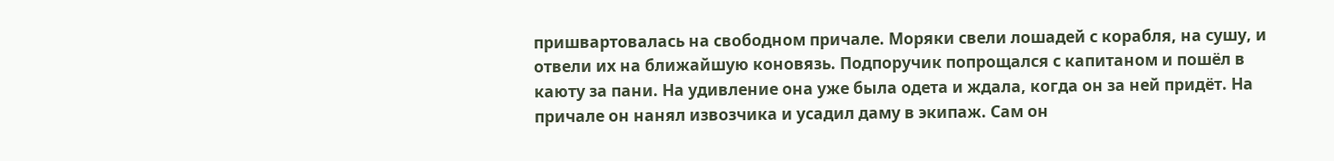пришвартовалась на свободном причале. Моряки свели лошадей с корабля, на сушу, и отвели их на ближайшую коновязь. Подпоручик попрощался с капитаном и пошёл в каюту за пани. На удивление она уже была одета и ждала, когда он за ней придёт. На причале он нанял извозчика и усадил даму в экипаж. Сам он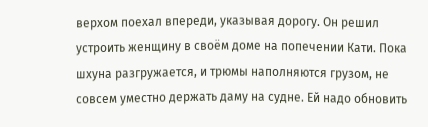верхом поехал впереди, указывая дорогу. Он решил устроить женщину в своём доме на попечении Кати. Пока шхуна разгружается, и трюмы наполняются грузом, не совсем уместно держать даму на судне. Ей надо обновить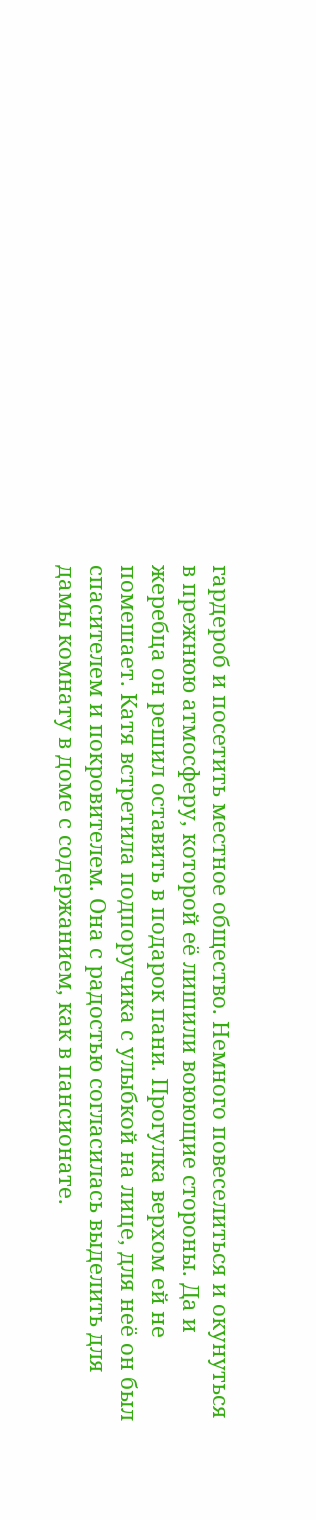гардероб и посетить местное общество. Немного повеселиться и окунуться в прежнюю атмосферу, которой её лишили воюющие стороны. Да и жеребца он решил оставить в подарок пани. Прогулка верхом ей не помешает. Катя встретила подпоручика с улыбкой на лице, для неё он был спасителем и покровителем. Она с радостью согласилась выделить для дамы комнату в доме с содержанием, как в пансионате.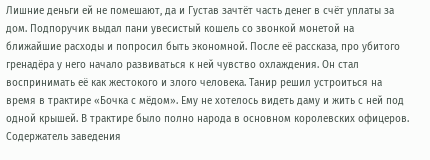Лишние деньги ей не помешают, да и Густав зачтёт часть денег в счёт уплаты за дом. Подпоручик выдал пани увесистый кошель со звонкой монетой на ближайшие расходы и попросил быть экономной. После её рассказа, про убитого гренадёра у него начало развиваться к ней чувство охлаждения. Он стал воспринимать её как жестокого и злого человека. Танир решил устроиться на время в трактире «Бочка с мёдом». Ему не хотелось видеть даму и жить с ней под одной крышей. В трактире было полно народа в основном королевских офицеров. Содержатель заведения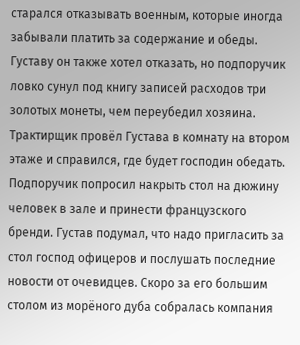старался отказывать военным, которые иногда забывали платить за содержание и обеды. Густаву он также хотел отказать, но подпоручик ловко сунул под книгу записей расходов три золотых монеты, чем переубедил хозяина. Трактирщик провёл Густава в комнату на втором этаже и справился, где будет господин обедать. Подпоручик попросил накрыть стол на дюжину человек в зале и принести французского бренди. Густав подумал, что надо пригласить за стол господ офицеров и послушать последние новости от очевидцев. Скоро за его большим столом из морёного дуба собралась компания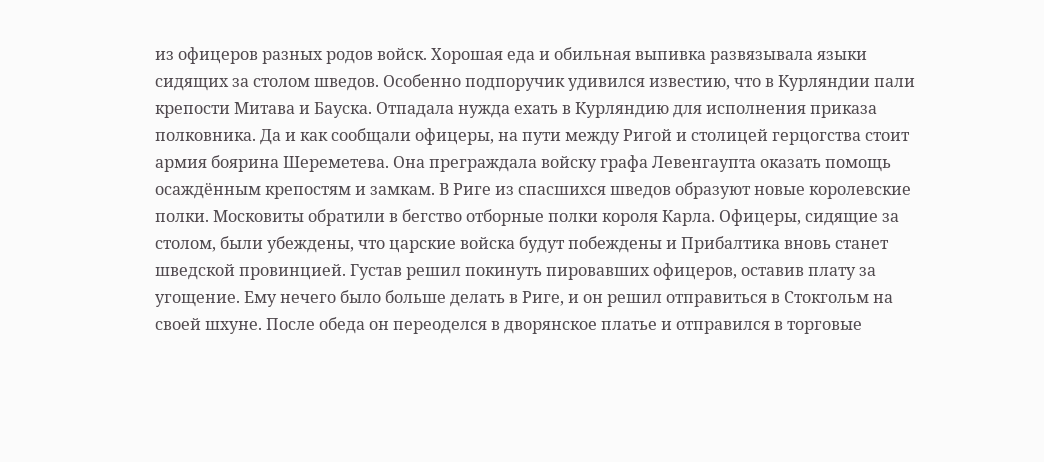из офицеров разных родов войск. Хорошая еда и обильная выпивка развязывала языки сидящих за столом шведов. Особенно подпоручик удивился известию, что в Курляндии пали крепости Митава и Бауска. Отпадала нужда ехать в Курляндию для исполнения приказа полковника. Да и как сообщали офицеры, на пути между Ригой и столицей герцогства стоит армия боярина Шереметева. Она преграждала войску графа Левенгаупта оказать помощь осаждённым крепостям и замкам. В Риге из спасшихся шведов образуют новые королевские полки. Московиты обратили в бегство отборные полки короля Карла. Офицеры, сидящие за столом, были убеждены, что царские войска будут побеждены и Прибалтика вновь станет шведской провинцией. Густав решил покинуть пировавших офицеров, оставив плату за угощение. Ему нечего было больше делать в Риге, и он решил отправиться в Стокгольм на своей шхуне. После обеда он переоделся в дворянское платье и отправился в торговые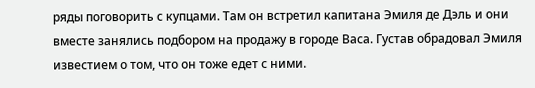ряды поговорить с купцами. Там он встретил капитана Эмиля де Дэль и они вместе занялись подбором на продажу в городе Васа. Густав обрадовал Эмиля известием о том, что он тоже едет с ними.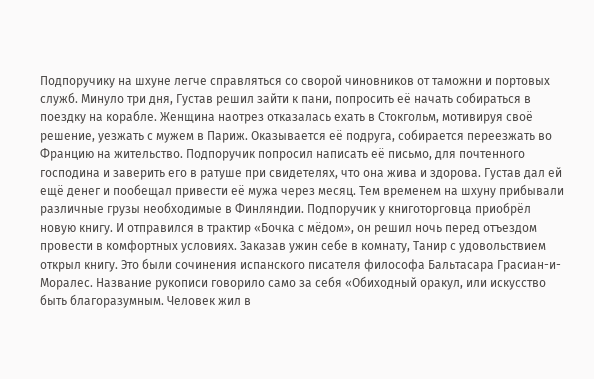Подпоручику на шхуне легче справляться со сворой чиновников от таможни и портовых служб. Минуло три дня, Густав решил зайти к пани, попросить её начать собираться в поездку на корабле. Женщина наотрез отказалась ехать в Стокгольм, мотивируя своё решение, уезжать с мужем в Париж. Оказывается её подруга, собирается переезжать во Францию на жительство. Подпоручик попросил написать её письмо, для почтенного господина и заверить его в ратуше при свидетелях, что она жива и здорова. Густав дал ей ещё денег и пообещал привести её мужа через месяц. Тем временем на шхуну прибывали различные грузы необходимые в Финляндии. Подпоручик у книготорговца приобрёл новую книгу. И отправился в трактир «Бочка с мёдом», он решил ночь перед отъездом провести в комфортных условиях. Заказав ужин себе в комнату, Танир с удовольствием открыл книгу. Это были сочинения испанского писателя философа Бальтасара Грасиан-и-Моралес. Название рукописи говорило само за себя «Обиходный оракул, или искусство быть благоразумным. Человек жил в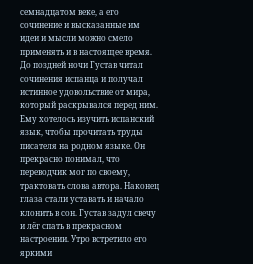семнадцатом веке, а его сочинение и высказанные им идеи и мысли можно смело применять и в настоящее время. До поздней ночи Густав читал сочинения испанца и получал истинное удовольствие от мира, который раскрывался перед ним. Ему хотелось изучить испанский язык, чтобы прочитать труды писателя на родном языке. Он прекрасно понимал, что переводчик мог по своему, трактовать слова автора. Наконец глаза стали уставать и начало клонить в сон. Густав задул свечу и лёг спать в прекрасном настроении. Утро встретило его яркими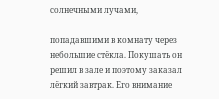солнечными лучами,

попадавшими в комнату через небольшие стёкла. Покушать он решил в зале и поэтому заказал лёгкий завтрак. Его внимание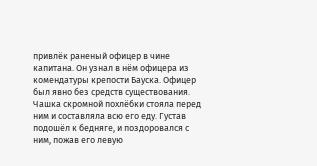привлёк раненый офицер в чине капитана. Он узнал в нём офицера из комендатуры крепости Бауска. Офицер был явно без средств существования. Чашка скромной похлёбки стояла перед ним и составляла всю его еду. Густав подошёл к бедняге, и поздоровался с ним, пожав его левую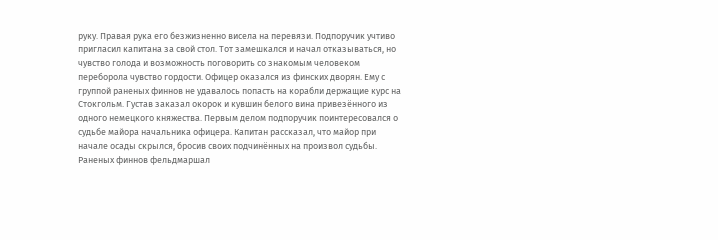руку. Правая рука его безжизненно висела на перевязи. Подпоручик учтиво пригласил капитана за свой стол. Тот замешкался и начал отказываться, но чувство голода и возможность поговорить со знакомым человеком переборола чувство гордости. Офицер оказался из финских дворян. Ему с группой раненых финнов не удавалось попасть на корабли держащие курс на Стокгольм. Густав заказал окорок и кувшин белого вина привезённого из одного немецкого княжества. Первым делом подпоручик поинтересовался о судьбе майора начальника офицера. Капитан рассказал, что майор при начале осады скрылся, бросив своих подчинённых на произвол судьбы. Раненых финнов фельдмаршал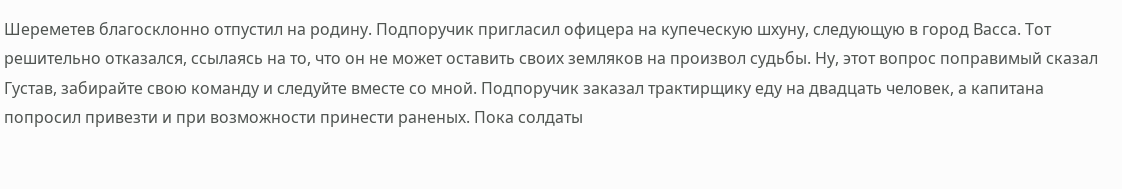Шереметев благосклонно отпустил на родину. Подпоручик пригласил офицера на купеческую шхуну, следующую в город Васса. Тот решительно отказался, ссылаясь на то, что он не может оставить своих земляков на произвол судьбы. Ну, этот вопрос поправимый сказал Густав, забирайте свою команду и следуйте вместе со мной. Подпоручик заказал трактирщику еду на двадцать человек, а капитана попросил привезти и при возможности принести раненых. Пока солдаты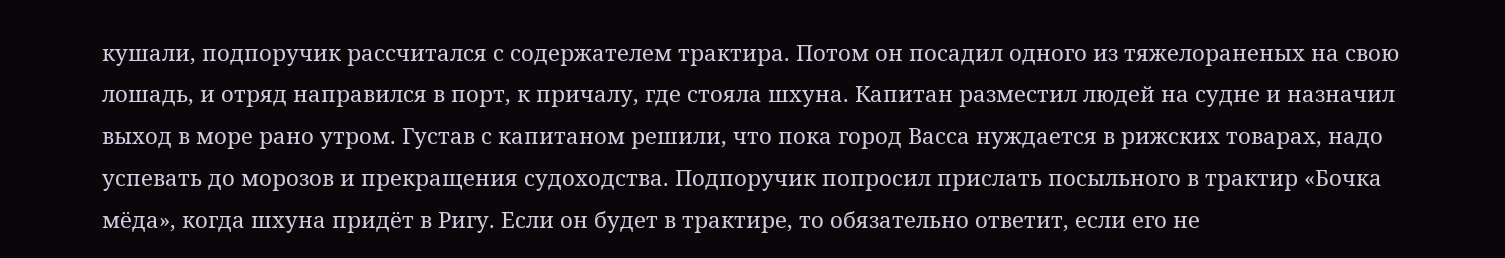кушали, подпоручик рассчитался с содержателем трактира. Потом он посадил одного из тяжелораненых на свою лошадь, и отряд направился в порт, к причалу, где стояла шхуна. Капитан разместил людей на судне и назначил выход в море рано утром. Густав с капитаном решили, что пока город Васса нуждается в рижских товарах, надо успевать до морозов и прекращения судоходства. Подпоручик попросил прислать посыльного в трактир «Бочка мёда», когда шхуна придёт в Ригу. Если он будет в трактире, то обязательно ответит, если его не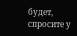будет, спросите у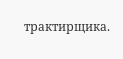трактирщика.